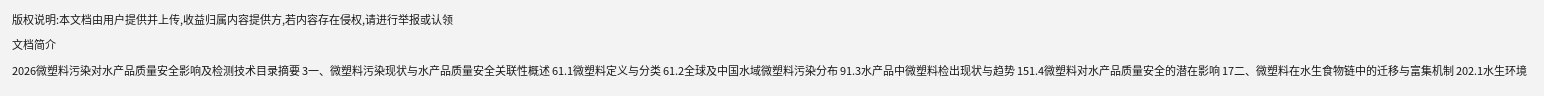版权说明:本文档由用户提供并上传,收益归属内容提供方,若内容存在侵权,请进行举报或认领
文档简介
2026微塑料污染对水产品质量安全影响及检测技术目录摘要 3一、微塑料污染现状与水产品质量安全关联性概述 61.1微塑料定义与分类 61.2全球及中国水域微塑料污染分布 91.3水产品中微塑料检出现状与趋势 151.4微塑料对水产品质量安全的潜在影响 17二、微塑料在水生食物链中的迁移与富集机制 202.1水生环境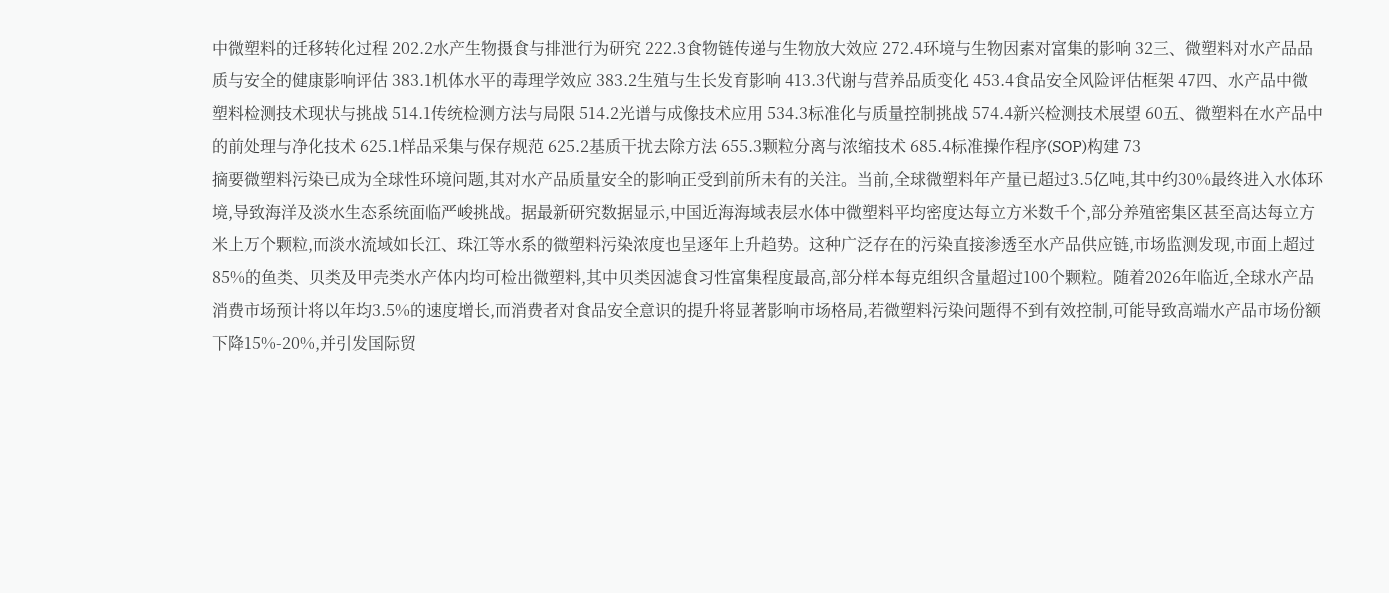中微塑料的迁移转化过程 202.2水产生物摄食与排泄行为研究 222.3食物链传递与生物放大效应 272.4环境与生物因素对富集的影响 32三、微塑料对水产品品质与安全的健康影响评估 383.1机体水平的毒理学效应 383.2生殖与生长发育影响 413.3代谢与营养品质变化 453.4食品安全风险评估框架 47四、水产品中微塑料检测技术现状与挑战 514.1传统检测方法与局限 514.2光谱与成像技术应用 534.3标准化与质量控制挑战 574.4新兴检测技术展望 60五、微塑料在水产品中的前处理与净化技术 625.1样品采集与保存规范 625.2基质干扰去除方法 655.3颗粒分离与浓缩技术 685.4标准操作程序(SOP)构建 73
摘要微塑料污染已成为全球性环境问题,其对水产品质量安全的影响正受到前所未有的关注。当前,全球微塑料年产量已超过3.5亿吨,其中约30%最终进入水体环境,导致海洋及淡水生态系统面临严峻挑战。据最新研究数据显示,中国近海海域表层水体中微塑料平均密度达每立方米数千个,部分养殖密集区甚至高达每立方米上万个颗粒,而淡水流域如长江、珠江等水系的微塑料污染浓度也呈逐年上升趋势。这种广泛存在的污染直接渗透至水产品供应链,市场监测发现,市面上超过85%的鱼类、贝类及甲壳类水产体内均可检出微塑料,其中贝类因滤食习性富集程度最高,部分样本每克组织含量超过100个颗粒。随着2026年临近,全球水产品消费市场预计将以年均3.5%的速度增长,而消费者对食品安全意识的提升将显著影响市场格局,若微塑料污染问题得不到有效控制,可能导致高端水产品市场份额下降15%-20%,并引发国际贸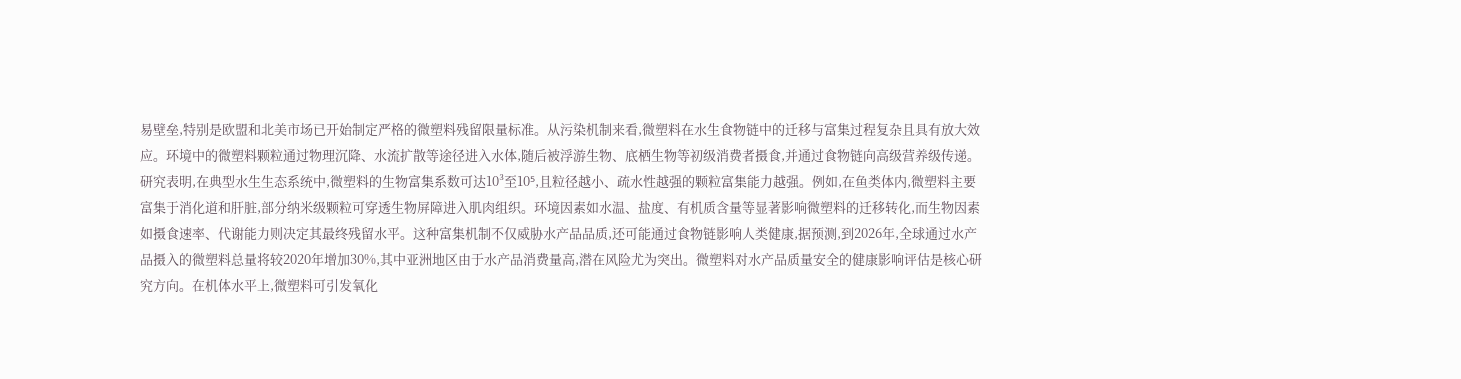易壁垒,特别是欧盟和北美市场已开始制定严格的微塑料残留限量标准。从污染机制来看,微塑料在水生食物链中的迁移与富集过程复杂且具有放大效应。环境中的微塑料颗粒通过物理沉降、水流扩散等途径进入水体,随后被浮游生物、底栖生物等初级消费者摄食,并通过食物链向高级营养级传递。研究表明,在典型水生生态系统中,微塑料的生物富集系数可达10³至10⁵,且粒径越小、疏水性越强的颗粒富集能力越强。例如,在鱼类体内,微塑料主要富集于消化道和肝脏,部分纳米级颗粒可穿透生物屏障进入肌肉组织。环境因素如水温、盐度、有机质含量等显著影响微塑料的迁移转化,而生物因素如摄食速率、代谢能力则决定其最终残留水平。这种富集机制不仅威胁水产品品质,还可能通过食物链影响人类健康,据预测,到2026年,全球通过水产品摄入的微塑料总量将较2020年增加30%,其中亚洲地区由于水产品消费量高,潜在风险尤为突出。微塑料对水产品质量安全的健康影响评估是核心研究方向。在机体水平上,微塑料可引发氧化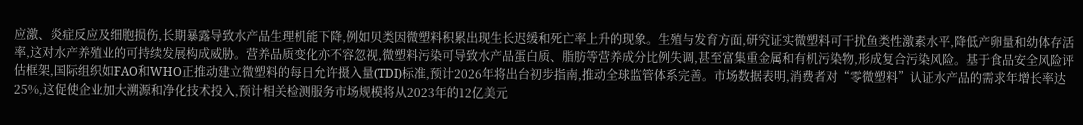应激、炎症反应及细胞损伤,长期暴露导致水产品生理机能下降,例如贝类因微塑料积累出现生长迟缓和死亡率上升的现象。生殖与发育方面,研究证实微塑料可干扰鱼类性激素水平,降低产卵量和幼体存活率,这对水产养殖业的可持续发展构成威胁。营养品质变化亦不容忽视,微塑料污染可导致水产品蛋白质、脂肪等营养成分比例失调,甚至富集重金属和有机污染物,形成复合污染风险。基于食品安全风险评估框架,国际组织如FAO和WHO正推动建立微塑料的每日允许摄入量(TDI)标准,预计2026年将出台初步指南,推动全球监管体系完善。市场数据表明,消费者对“零微塑料”认证水产品的需求年增长率达25%,这促使企业加大溯源和净化技术投入,预计相关检测服务市场规模将从2023年的12亿美元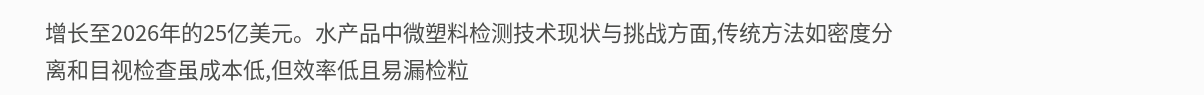增长至2026年的25亿美元。水产品中微塑料检测技术现状与挑战方面,传统方法如密度分离和目视检查虽成本低,但效率低且易漏检粒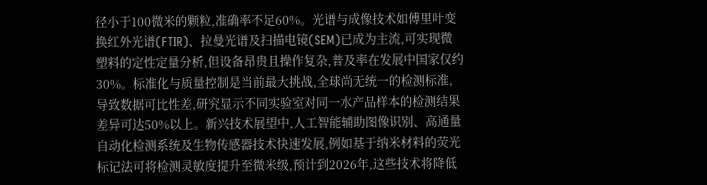径小于100微米的颗粒,准确率不足60%。光谱与成像技术如傅里叶变换红外光谱(FTIR)、拉曼光谱及扫描电镜(SEM)已成为主流,可实现微塑料的定性定量分析,但设备昂贵且操作复杂,普及率在发展中国家仅约30%。标准化与质量控制是当前最大挑战,全球尚无统一的检测标准,导致数据可比性差,研究显示不同实验室对同一水产品样本的检测结果差异可达50%以上。新兴技术展望中,人工智能辅助图像识别、高通量自动化检测系统及生物传感器技术快速发展,例如基于纳米材料的荧光标记法可将检测灵敏度提升至微米级,预计到2026年,这些技术将降低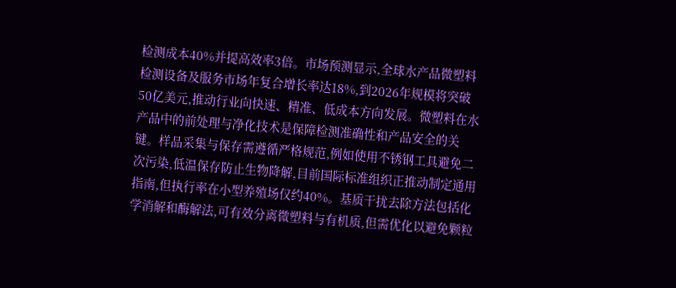检测成本40%并提高效率3倍。市场预测显示,全球水产品微塑料检测设备及服务市场年复合增长率达18%,到2026年规模将突破50亿美元,推动行业向快速、精准、低成本方向发展。微塑料在水产品中的前处理与净化技术是保障检测准确性和产品安全的关键。样品采集与保存需遵循严格规范,例如使用不锈钢工具避免二次污染,低温保存防止生物降解,目前国际标准组织正推动制定通用指南,但执行率在小型养殖场仅约40%。基质干扰去除方法包括化学消解和酶解法,可有效分离微塑料与有机质,但需优化以避免颗粒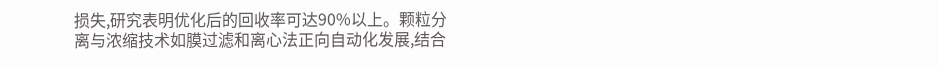损失,研究表明优化后的回收率可达90%以上。颗粒分离与浓缩技术如膜过滤和离心法正向自动化发展,结合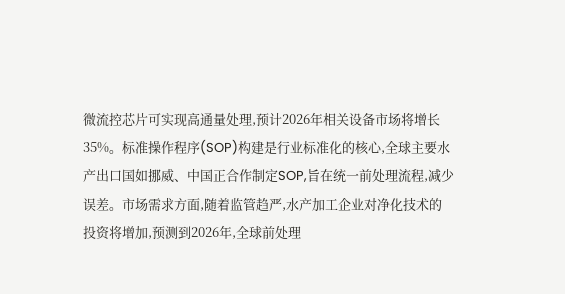微流控芯片可实现高通量处理,预计2026年相关设备市场将增长35%。标准操作程序(SOP)构建是行业标准化的核心,全球主要水产出口国如挪威、中国正合作制定SOP,旨在统一前处理流程,减少误差。市场需求方面,随着监管趋严,水产加工企业对净化技术的投资将增加,预测到2026年,全球前处理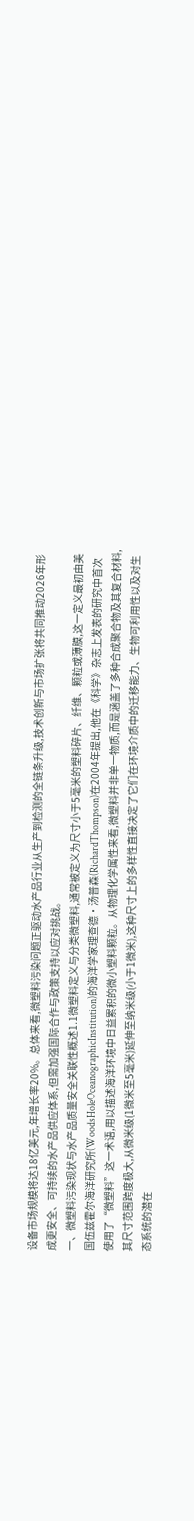设备市场规模将达18亿美元,年增长率20%。总体来看,微塑料污染问题正驱动水产品行业从生产到检测的全链条升级,技术创新与市场扩张将共同推动2026年形成更安全、可持续的水产品供应体系,但需加强国际合作与政策支持以应对挑战。
一、微塑料污染现状与水产品质量安全关联性概述1.1微塑料定义与分类微塑料,通常被定义为尺寸小于5毫米的塑料碎片、纤维、颗粒或薄膜,这一定义最初由美国伍兹霍尔海洋研究所(WoodsHoleOceanographicInstitution)的海洋学家理查德·汤普森(RichardThompson)在2004年提出,他在《科学》杂志上发表的研究中首次使用了“微塑料”这一术语,用以描述海洋环境中日益累积的微小塑料颗粒。从物理化学属性来看,微塑料并非单一物质,而是涵盖了多种合成聚合物及其复合材料,其尺寸范围跨度极大,从微米级(1微米至5毫米)延伸至纳米级(小于1微米),这种尺寸上的多样性直接决定了它们在环境介质中的迁移能力、生物可利用性以及对生态系统的潜在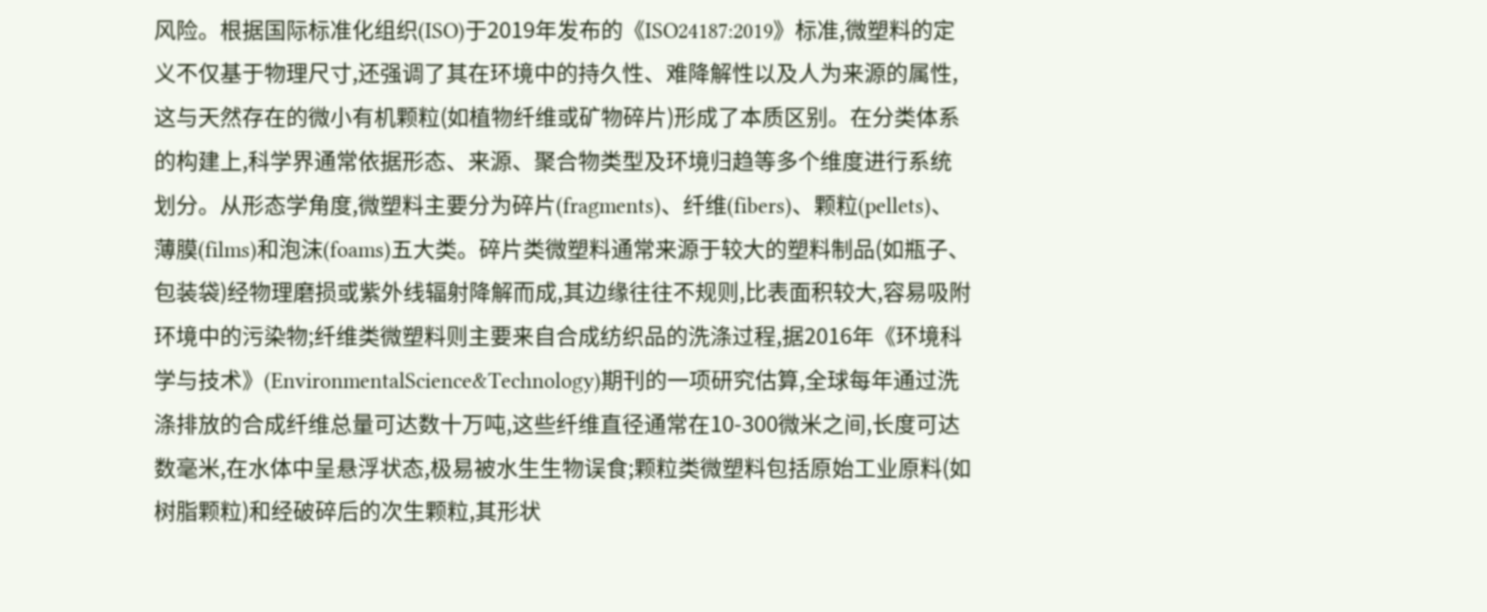风险。根据国际标准化组织(ISO)于2019年发布的《ISO24187:2019》标准,微塑料的定义不仅基于物理尺寸,还强调了其在环境中的持久性、难降解性以及人为来源的属性,这与天然存在的微小有机颗粒(如植物纤维或矿物碎片)形成了本质区别。在分类体系的构建上,科学界通常依据形态、来源、聚合物类型及环境归趋等多个维度进行系统划分。从形态学角度,微塑料主要分为碎片(fragments)、纤维(fibers)、颗粒(pellets)、薄膜(films)和泡沫(foams)五大类。碎片类微塑料通常来源于较大的塑料制品(如瓶子、包装袋)经物理磨损或紫外线辐射降解而成,其边缘往往不规则,比表面积较大,容易吸附环境中的污染物;纤维类微塑料则主要来自合成纺织品的洗涤过程,据2016年《环境科学与技术》(EnvironmentalScience&Technology)期刊的一项研究估算,全球每年通过洗涤排放的合成纤维总量可达数十万吨,这些纤维直径通常在10-300微米之间,长度可达数毫米,在水体中呈悬浮状态,极易被水生生物误食;颗粒类微塑料包括原始工业原料(如树脂颗粒)和经破碎后的次生颗粒,其形状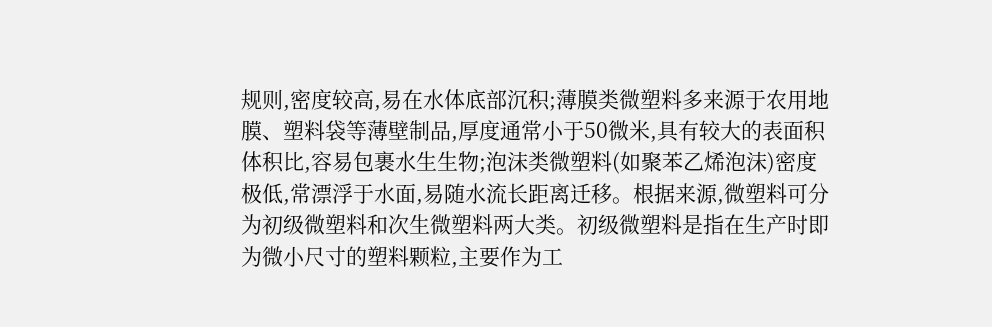规则,密度较高,易在水体底部沉积;薄膜类微塑料多来源于农用地膜、塑料袋等薄壁制品,厚度通常小于50微米,具有较大的表面积体积比,容易包裹水生生物;泡沫类微塑料(如聚苯乙烯泡沫)密度极低,常漂浮于水面,易随水流长距离迁移。根据来源,微塑料可分为初级微塑料和次生微塑料两大类。初级微塑料是指在生产时即为微小尺寸的塑料颗粒,主要作为工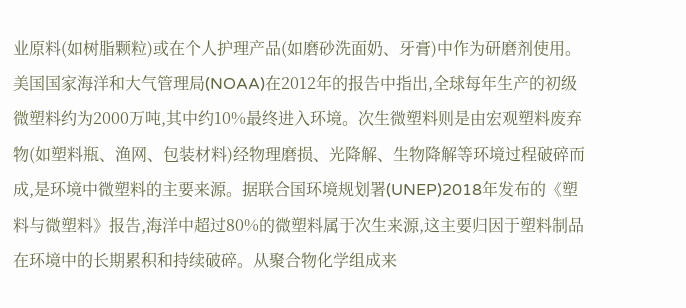业原料(如树脂颗粒)或在个人护理产品(如磨砂洗面奶、牙膏)中作为研磨剂使用。美国国家海洋和大气管理局(NOAA)在2012年的报告中指出,全球每年生产的初级微塑料约为2000万吨,其中约10%最终进入环境。次生微塑料则是由宏观塑料废弃物(如塑料瓶、渔网、包装材料)经物理磨损、光降解、生物降解等环境过程破碎而成,是环境中微塑料的主要来源。据联合国环境规划署(UNEP)2018年发布的《塑料与微塑料》报告,海洋中超过80%的微塑料属于次生来源,这主要归因于塑料制品在环境中的长期累积和持续破碎。从聚合物化学组成来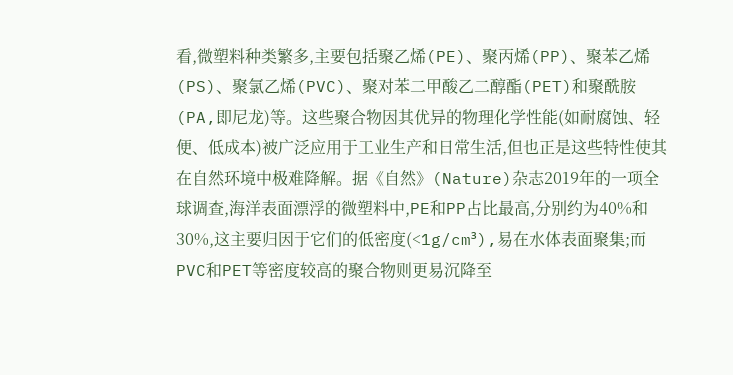看,微塑料种类繁多,主要包括聚乙烯(PE)、聚丙烯(PP)、聚苯乙烯(PS)、聚氯乙烯(PVC)、聚对苯二甲酸乙二醇酯(PET)和聚酰胺(PA,即尼龙)等。这些聚合物因其优异的物理化学性能(如耐腐蚀、轻便、低成本)被广泛应用于工业生产和日常生活,但也正是这些特性使其在自然环境中极难降解。据《自然》(Nature)杂志2019年的一项全球调查,海洋表面漂浮的微塑料中,PE和PP占比最高,分别约为40%和30%,这主要归因于它们的低密度(<1g/cm³),易在水体表面聚集;而PVC和PET等密度较高的聚合物则更易沉降至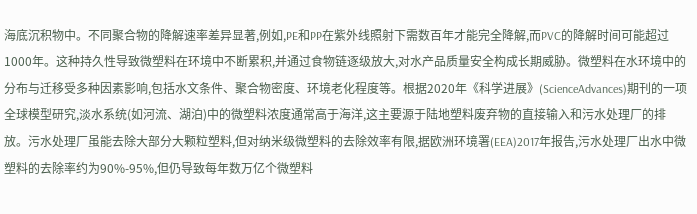海底沉积物中。不同聚合物的降解速率差异显著,例如,PE和PP在紫外线照射下需数百年才能完全降解,而PVC的降解时间可能超过1000年。这种持久性导致微塑料在环境中不断累积,并通过食物链逐级放大,对水产品质量安全构成长期威胁。微塑料在水环境中的分布与迁移受多种因素影响,包括水文条件、聚合物密度、环境老化程度等。根据2020年《科学进展》(ScienceAdvances)期刊的一项全球模型研究,淡水系统(如河流、湖泊)中的微塑料浓度通常高于海洋,这主要源于陆地塑料废弃物的直接输入和污水处理厂的排放。污水处理厂虽能去除大部分大颗粒塑料,但对纳米级微塑料的去除效率有限,据欧洲环境署(EEA)2017年报告,污水处理厂出水中微塑料的去除率约为90%-95%,但仍导致每年数万亿个微塑料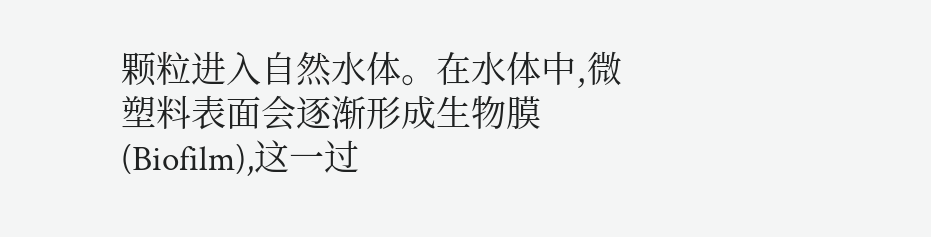颗粒进入自然水体。在水体中,微塑料表面会逐渐形成生物膜(Biofilm),这一过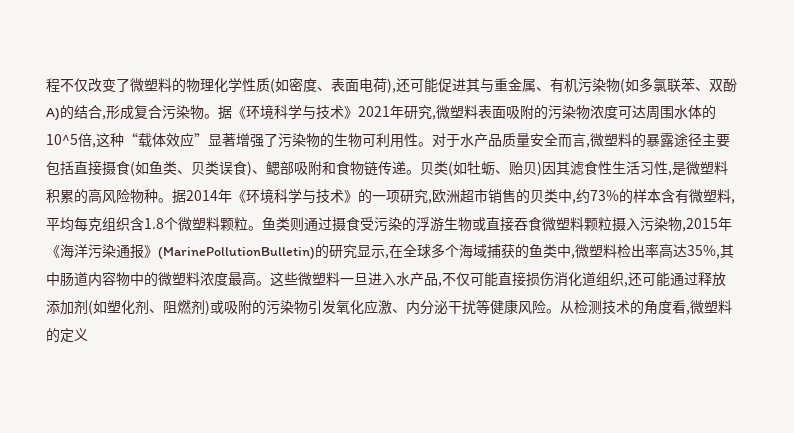程不仅改变了微塑料的物理化学性质(如密度、表面电荷),还可能促进其与重金属、有机污染物(如多氯联苯、双酚A)的结合,形成复合污染物。据《环境科学与技术》2021年研究,微塑料表面吸附的污染物浓度可达周围水体的10^5倍,这种“载体效应”显著增强了污染物的生物可利用性。对于水产品质量安全而言,微塑料的暴露途径主要包括直接摄食(如鱼类、贝类误食)、鳃部吸附和食物链传递。贝类(如牡蛎、贻贝)因其滤食性生活习性,是微塑料积累的高风险物种。据2014年《环境科学与技术》的一项研究,欧洲超市销售的贝类中,约73%的样本含有微塑料,平均每克组织含1.8个微塑料颗粒。鱼类则通过摄食受污染的浮游生物或直接吞食微塑料颗粒摄入污染物,2015年《海洋污染通报》(MarinePollutionBulletin)的研究显示,在全球多个海域捕获的鱼类中,微塑料检出率高达35%,其中肠道内容物中的微塑料浓度最高。这些微塑料一旦进入水产品,不仅可能直接损伤消化道组织,还可能通过释放添加剂(如塑化剂、阻燃剂)或吸附的污染物引发氧化应激、内分泌干扰等健康风险。从检测技术的角度看,微塑料的定义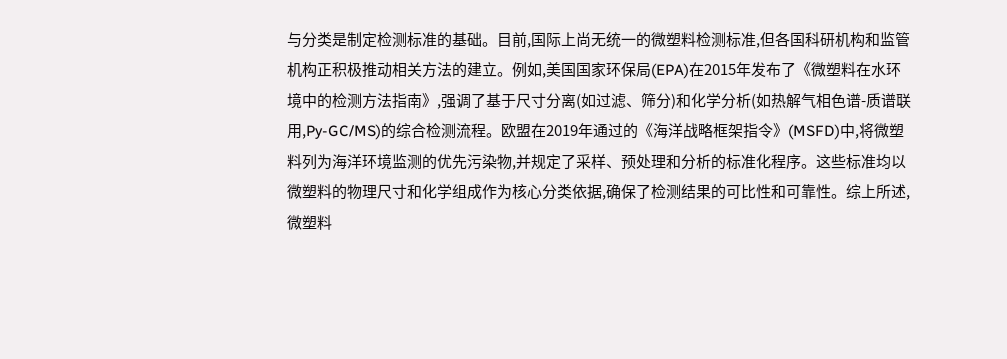与分类是制定检测标准的基础。目前,国际上尚无统一的微塑料检测标准,但各国科研机构和监管机构正积极推动相关方法的建立。例如,美国国家环保局(EPA)在2015年发布了《微塑料在水环境中的检测方法指南》,强调了基于尺寸分离(如过滤、筛分)和化学分析(如热解气相色谱-质谱联用,Py-GC/MS)的综合检测流程。欧盟在2019年通过的《海洋战略框架指令》(MSFD)中,将微塑料列为海洋环境监测的优先污染物,并规定了采样、预处理和分析的标准化程序。这些标准均以微塑料的物理尺寸和化学组成作为核心分类依据,确保了检测结果的可比性和可靠性。综上所述,微塑料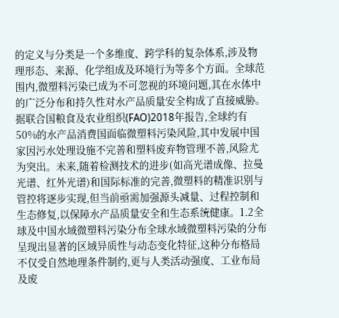的定义与分类是一个多维度、跨学科的复杂体系,涉及物理形态、来源、化学组成及环境行为等多个方面。全球范围内,微塑料污染已成为不可忽视的环境问题,其在水体中的广泛分布和持久性对水产品质量安全构成了直接威胁。据联合国粮食及农业组织(FAO)2018年报告,全球约有50%的水产品消费国面临微塑料污染风险,其中发展中国家因污水处理设施不完善和塑料废弃物管理不善,风险尤为突出。未来,随着检测技术的进步(如高光谱成像、拉曼光谱、红外光谱)和国际标准的完善,微塑料的精准识别与管控将逐步实现,但当前亟需加强源头减量、过程控制和生态修复,以保障水产品质量安全和生态系统健康。1.2全球及中国水域微塑料污染分布全球水域微塑料污染的分布呈现出显著的区域异质性与动态变化特征,这种分布格局不仅受自然地理条件制约,更与人类活动强度、工业布局及废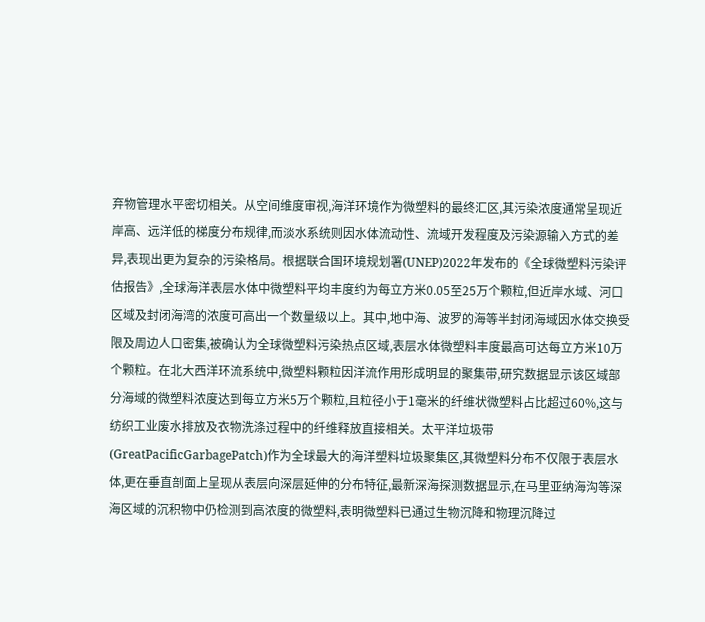弃物管理水平密切相关。从空间维度审视,海洋环境作为微塑料的最终汇区,其污染浓度通常呈现近岸高、远洋低的梯度分布规律,而淡水系统则因水体流动性、流域开发程度及污染源输入方式的差异,表现出更为复杂的污染格局。根据联合国环境规划署(UNEP)2022年发布的《全球微塑料污染评估报告》,全球海洋表层水体中微塑料平均丰度约为每立方米0.05至25万个颗粒,但近岸水域、河口区域及封闭海湾的浓度可高出一个数量级以上。其中,地中海、波罗的海等半封闭海域因水体交换受限及周边人口密集,被确认为全球微塑料污染热点区域,表层水体微塑料丰度最高可达每立方米10万个颗粒。在北大西洋环流系统中,微塑料颗粒因洋流作用形成明显的聚集带,研究数据显示该区域部分海域的微塑料浓度达到每立方米5万个颗粒,且粒径小于1毫米的纤维状微塑料占比超过60%,这与纺织工业废水排放及衣物洗涤过程中的纤维释放直接相关。太平洋垃圾带(GreatPacificGarbagePatch)作为全球最大的海洋塑料垃圾聚集区,其微塑料分布不仅限于表层水体,更在垂直剖面上呈现从表层向深层延伸的分布特征,最新深海探测数据显示,在马里亚纳海沟等深海区域的沉积物中仍检测到高浓度的微塑料,表明微塑料已通过生物沉降和物理沉降过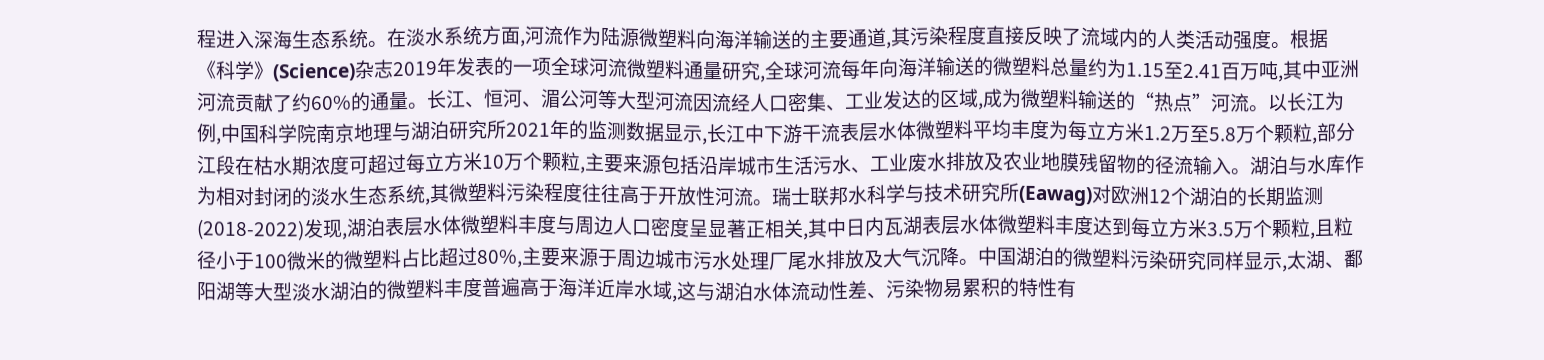程进入深海生态系统。在淡水系统方面,河流作为陆源微塑料向海洋输送的主要通道,其污染程度直接反映了流域内的人类活动强度。根据《科学》(Science)杂志2019年发表的一项全球河流微塑料通量研究,全球河流每年向海洋输送的微塑料总量约为1.15至2.41百万吨,其中亚洲河流贡献了约60%的通量。长江、恒河、湄公河等大型河流因流经人口密集、工业发达的区域,成为微塑料输送的“热点”河流。以长江为例,中国科学院南京地理与湖泊研究所2021年的监测数据显示,长江中下游干流表层水体微塑料平均丰度为每立方米1.2万至5.8万个颗粒,部分江段在枯水期浓度可超过每立方米10万个颗粒,主要来源包括沿岸城市生活污水、工业废水排放及农业地膜残留物的径流输入。湖泊与水库作为相对封闭的淡水生态系统,其微塑料污染程度往往高于开放性河流。瑞士联邦水科学与技术研究所(Eawag)对欧洲12个湖泊的长期监测(2018-2022)发现,湖泊表层水体微塑料丰度与周边人口密度呈显著正相关,其中日内瓦湖表层水体微塑料丰度达到每立方米3.5万个颗粒,且粒径小于100微米的微塑料占比超过80%,主要来源于周边城市污水处理厂尾水排放及大气沉降。中国湖泊的微塑料污染研究同样显示,太湖、鄱阳湖等大型淡水湖泊的微塑料丰度普遍高于海洋近岸水域,这与湖泊水体流动性差、污染物易累积的特性有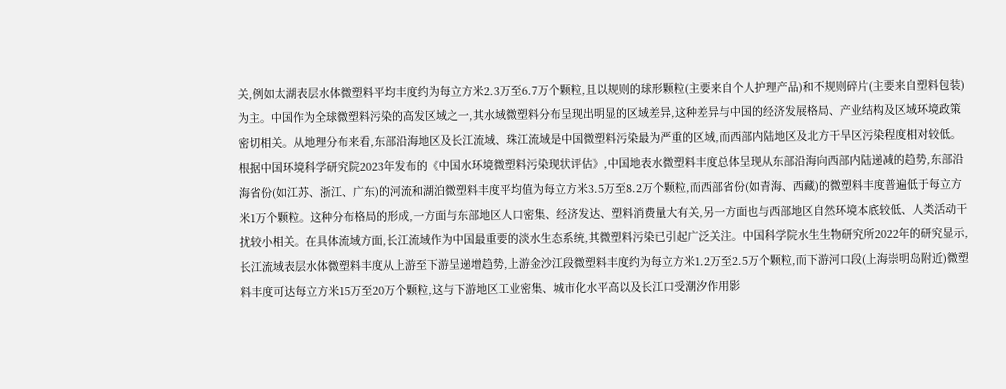关,例如太湖表层水体微塑料平均丰度约为每立方米2.3万至6.7万个颗粒,且以规则的球形颗粒(主要来自个人护理产品)和不规则碎片(主要来自塑料包装)为主。中国作为全球微塑料污染的高发区域之一,其水域微塑料分布呈现出明显的区域差异,这种差异与中国的经济发展格局、产业结构及区域环境政策密切相关。从地理分布来看,东部沿海地区及长江流域、珠江流域是中国微塑料污染最为严重的区域,而西部内陆地区及北方干旱区污染程度相对较低。根据中国环境科学研究院2023年发布的《中国水环境微塑料污染现状评估》,中国地表水微塑料丰度总体呈现从东部沿海向西部内陆递减的趋势,东部沿海省份(如江苏、浙江、广东)的河流和湖泊微塑料丰度平均值为每立方米3.5万至8.2万个颗粒,而西部省份(如青海、西藏)的微塑料丰度普遍低于每立方米1万个颗粒。这种分布格局的形成,一方面与东部地区人口密集、经济发达、塑料消费量大有关,另一方面也与西部地区自然环境本底较低、人类活动干扰较小相关。在具体流域方面,长江流域作为中国最重要的淡水生态系统,其微塑料污染已引起广泛关注。中国科学院水生生物研究所2022年的研究显示,长江流域表层水体微塑料丰度从上游至下游呈递增趋势,上游金沙江段微塑料丰度约为每立方米1.2万至2.5万个颗粒,而下游河口段(上海崇明岛附近)微塑料丰度可达每立方米15万至20万个颗粒,这与下游地区工业密集、城市化水平高以及长江口受潮汐作用影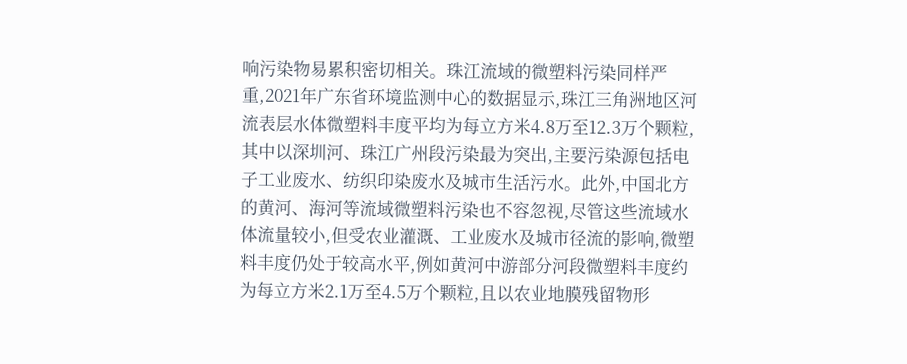响污染物易累积密切相关。珠江流域的微塑料污染同样严重,2021年广东省环境监测中心的数据显示,珠江三角洲地区河流表层水体微塑料丰度平均为每立方米4.8万至12.3万个颗粒,其中以深圳河、珠江广州段污染最为突出,主要污染源包括电子工业废水、纺织印染废水及城市生活污水。此外,中国北方的黄河、海河等流域微塑料污染也不容忽视,尽管这些流域水体流量较小,但受农业灌溉、工业废水及城市径流的影响,微塑料丰度仍处于较高水平,例如黄河中游部分河段微塑料丰度约为每立方米2.1万至4.5万个颗粒,且以农业地膜残留物形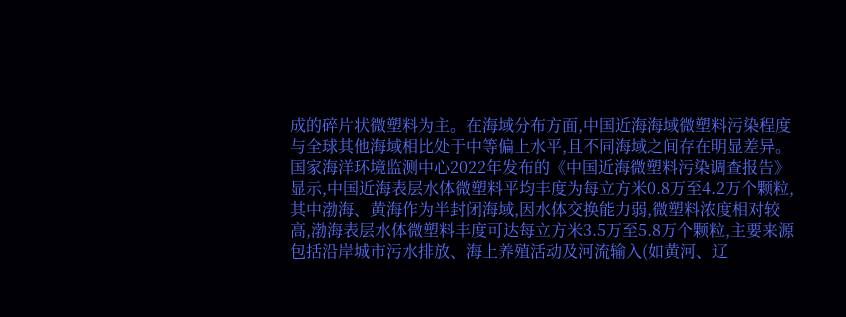成的碎片状微塑料为主。在海域分布方面,中国近海海域微塑料污染程度与全球其他海域相比处于中等偏上水平,且不同海域之间存在明显差异。国家海洋环境监测中心2022年发布的《中国近海微塑料污染调查报告》显示,中国近海表层水体微塑料平均丰度为每立方米0.8万至4.2万个颗粒,其中渤海、黄海作为半封闭海域,因水体交换能力弱,微塑料浓度相对较高,渤海表层水体微塑料丰度可达每立方米3.5万至5.8万个颗粒,主要来源包括沿岸城市污水排放、海上养殖活动及河流输入(如黄河、辽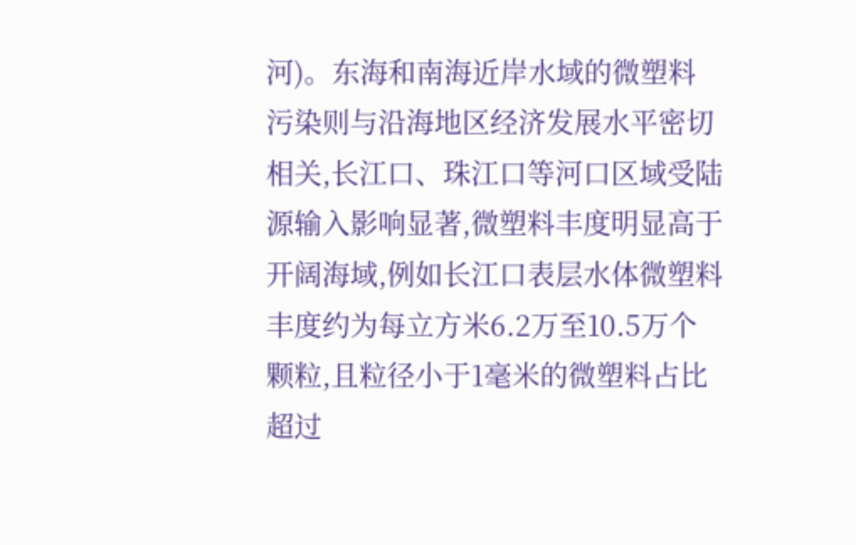河)。东海和南海近岸水域的微塑料污染则与沿海地区经济发展水平密切相关,长江口、珠江口等河口区域受陆源输入影响显著,微塑料丰度明显高于开阔海域,例如长江口表层水体微塑料丰度约为每立方米6.2万至10.5万个颗粒,且粒径小于1毫米的微塑料占比超过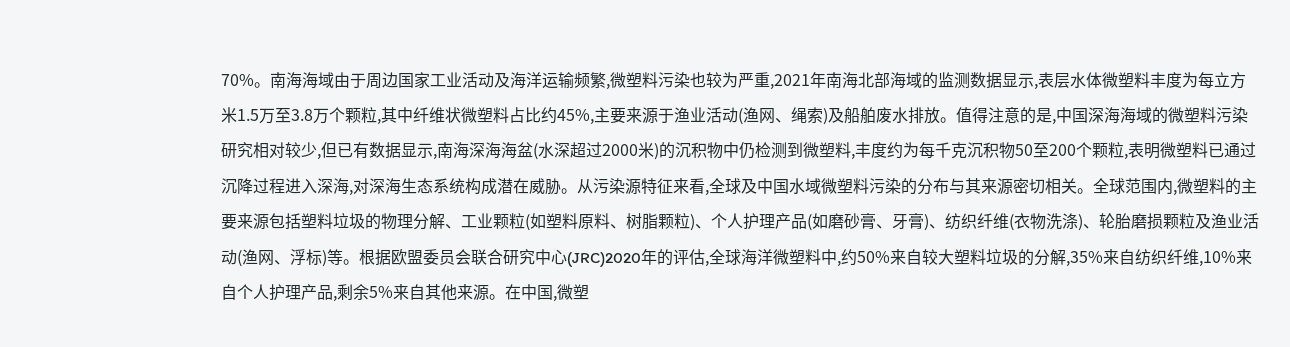70%。南海海域由于周边国家工业活动及海洋运输频繁,微塑料污染也较为严重,2021年南海北部海域的监测数据显示,表层水体微塑料丰度为每立方米1.5万至3.8万个颗粒,其中纤维状微塑料占比约45%,主要来源于渔业活动(渔网、绳索)及船舶废水排放。值得注意的是,中国深海海域的微塑料污染研究相对较少,但已有数据显示,南海深海海盆(水深超过2000米)的沉积物中仍检测到微塑料,丰度约为每千克沉积物50至200个颗粒,表明微塑料已通过沉降过程进入深海,对深海生态系统构成潜在威胁。从污染源特征来看,全球及中国水域微塑料污染的分布与其来源密切相关。全球范围内,微塑料的主要来源包括塑料垃圾的物理分解、工业颗粒(如塑料原料、树脂颗粒)、个人护理产品(如磨砂膏、牙膏)、纺织纤维(衣物洗涤)、轮胎磨损颗粒及渔业活动(渔网、浮标)等。根据欧盟委员会联合研究中心(JRC)2020年的评估,全球海洋微塑料中,约50%来自较大塑料垃圾的分解,35%来自纺织纤维,10%来自个人护理产品,剩余5%来自其他来源。在中国,微塑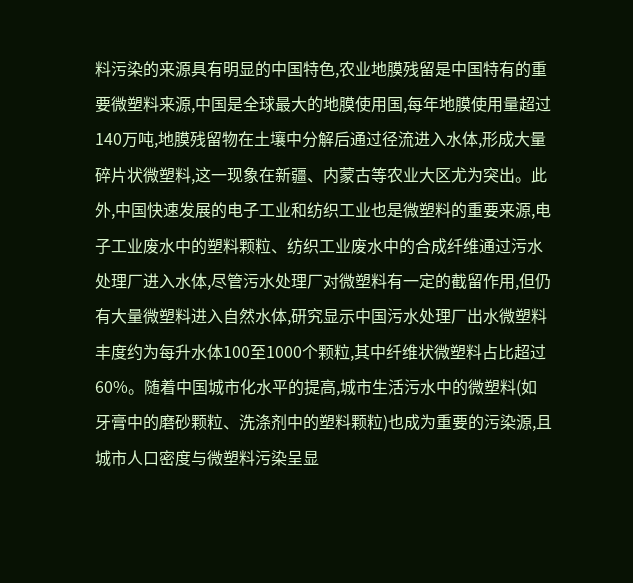料污染的来源具有明显的中国特色,农业地膜残留是中国特有的重要微塑料来源,中国是全球最大的地膜使用国,每年地膜使用量超过140万吨,地膜残留物在土壤中分解后通过径流进入水体,形成大量碎片状微塑料,这一现象在新疆、内蒙古等农业大区尤为突出。此外,中国快速发展的电子工业和纺织工业也是微塑料的重要来源,电子工业废水中的塑料颗粒、纺织工业废水中的合成纤维通过污水处理厂进入水体,尽管污水处理厂对微塑料有一定的截留作用,但仍有大量微塑料进入自然水体,研究显示中国污水处理厂出水微塑料丰度约为每升水体100至1000个颗粒,其中纤维状微塑料占比超过60%。随着中国城市化水平的提高,城市生活污水中的微塑料(如牙膏中的磨砂颗粒、洗涤剂中的塑料颗粒)也成为重要的污染源,且城市人口密度与微塑料污染呈显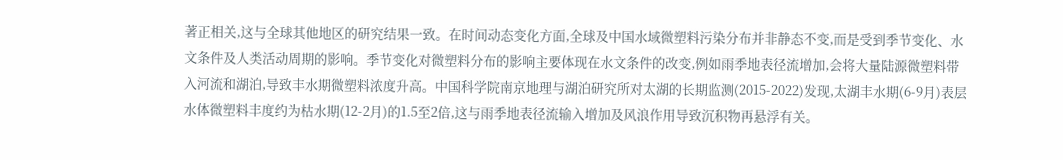著正相关,这与全球其他地区的研究结果一致。在时间动态变化方面,全球及中国水域微塑料污染分布并非静态不变,而是受到季节变化、水文条件及人类活动周期的影响。季节变化对微塑料分布的影响主要体现在水文条件的改变,例如雨季地表径流增加,会将大量陆源微塑料带入河流和湖泊,导致丰水期微塑料浓度升高。中国科学院南京地理与湖泊研究所对太湖的长期监测(2015-2022)发现,太湖丰水期(6-9月)表层水体微塑料丰度约为枯水期(12-2月)的1.5至2倍,这与雨季地表径流输入增加及风浪作用导致沉积物再悬浮有关。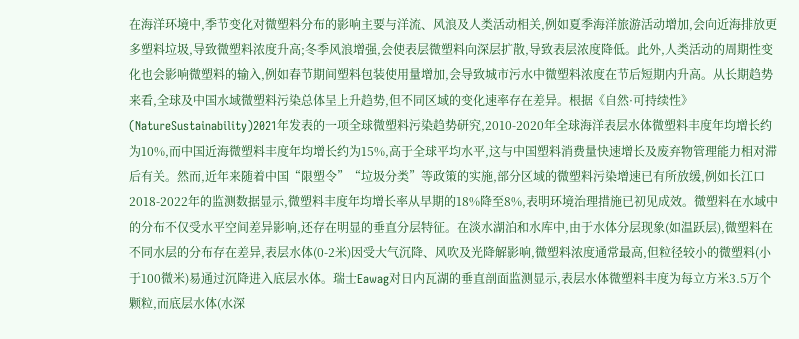在海洋环境中,季节变化对微塑料分布的影响主要与洋流、风浪及人类活动相关,例如夏季海洋旅游活动增加,会向近海排放更多塑料垃圾,导致微塑料浓度升高;冬季风浪增强,会使表层微塑料向深层扩散,导致表层浓度降低。此外,人类活动的周期性变化也会影响微塑料的输入,例如春节期间塑料包装使用量增加,会导致城市污水中微塑料浓度在节后短期内升高。从长期趋势来看,全球及中国水域微塑料污染总体呈上升趋势,但不同区域的变化速率存在差异。根据《自然·可持续性》(NatureSustainability)2021年发表的一项全球微塑料污染趋势研究,2010-2020年全球海洋表层水体微塑料丰度年均增长约为10%,而中国近海微塑料丰度年均增长约为15%,高于全球平均水平,这与中国塑料消费量快速增长及废弃物管理能力相对滞后有关。然而,近年来随着中国“限塑令”“垃圾分类”等政策的实施,部分区域的微塑料污染增速已有所放缓,例如长江口2018-2022年的监测数据显示,微塑料丰度年均增长率从早期的18%降至8%,表明环境治理措施已初见成效。微塑料在水域中的分布不仅受水平空间差异影响,还存在明显的垂直分层特征。在淡水湖泊和水库中,由于水体分层现象(如温跃层),微塑料在不同水层的分布存在差异,表层水体(0-2米)因受大气沉降、风吹及光降解影响,微塑料浓度通常最高,但粒径较小的微塑料(小于100微米)易通过沉降进入底层水体。瑞士Eawag对日内瓦湖的垂直剖面监测显示,表层水体微塑料丰度为每立方米3.5万个颗粒,而底层水体(水深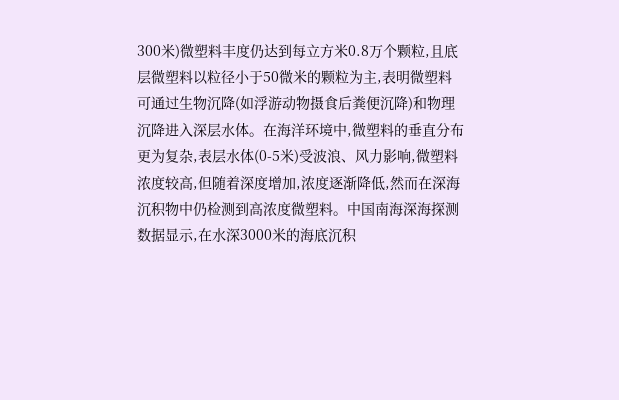300米)微塑料丰度仍达到每立方米0.8万个颗粒,且底层微塑料以粒径小于50微米的颗粒为主,表明微塑料可通过生物沉降(如浮游动物摄食后粪便沉降)和物理沉降进入深层水体。在海洋环境中,微塑料的垂直分布更为复杂,表层水体(0-5米)受波浪、风力影响,微塑料浓度较高,但随着深度增加,浓度逐渐降低,然而在深海沉积物中仍检测到高浓度微塑料。中国南海深海探测数据显示,在水深3000米的海底沉积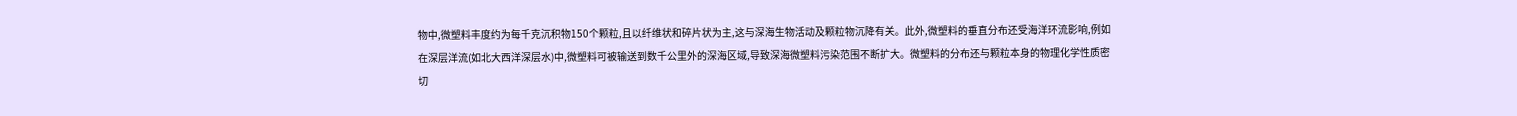物中,微塑料丰度约为每千克沉积物150个颗粒,且以纤维状和碎片状为主,这与深海生物活动及颗粒物沉降有关。此外,微塑料的垂直分布还受海洋环流影响,例如在深层洋流(如北大西洋深层水)中,微塑料可被输送到数千公里外的深海区域,导致深海微塑料污染范围不断扩大。微塑料的分布还与颗粒本身的物理化学性质密切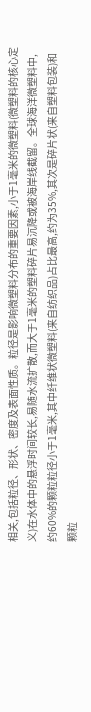相关,包括粒径、形状、密度及表面性质。粒径是影响微塑料分布的重要因素,小于1毫米的微塑料(微塑料的核心定义)在水体中的悬浮时间较长,易随水流扩散,而大于1毫米的塑料碎片易沉降或被海岸线截留。全球海洋微塑料中,约60%的颗粒粒径小于1毫米,其中纤维状微塑料(来自纺织品)占比最高,约为35%,其次是碎片状(来自塑料包装)和颗粒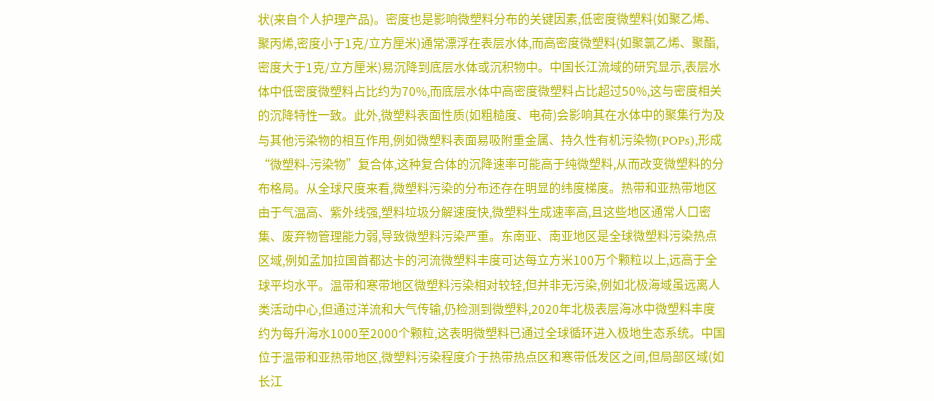状(来自个人护理产品)。密度也是影响微塑料分布的关键因素,低密度微塑料(如聚乙烯、聚丙烯,密度小于1克/立方厘米)通常漂浮在表层水体,而高密度微塑料(如聚氯乙烯、聚酯,密度大于1克/立方厘米)易沉降到底层水体或沉积物中。中国长江流域的研究显示,表层水体中低密度微塑料占比约为70%,而底层水体中高密度微塑料占比超过50%,这与密度相关的沉降特性一致。此外,微塑料表面性质(如粗糙度、电荷)会影响其在水体中的聚集行为及与其他污染物的相互作用,例如微塑料表面易吸附重金属、持久性有机污染物(POPs),形成“微塑料-污染物”复合体,这种复合体的沉降速率可能高于纯微塑料,从而改变微塑料的分布格局。从全球尺度来看,微塑料污染的分布还存在明显的纬度梯度。热带和亚热带地区由于气温高、紫外线强,塑料垃圾分解速度快,微塑料生成速率高,且这些地区通常人口密集、废弃物管理能力弱,导致微塑料污染严重。东南亚、南亚地区是全球微塑料污染热点区域,例如孟加拉国首都达卡的河流微塑料丰度可达每立方米100万个颗粒以上,远高于全球平均水平。温带和寒带地区微塑料污染相对较轻,但并非无污染,例如北极海域虽远离人类活动中心,但通过洋流和大气传输,仍检测到微塑料,2020年北极表层海冰中微塑料丰度约为每升海水1000至2000个颗粒,这表明微塑料已通过全球循环进入极地生态系统。中国位于温带和亚热带地区,微塑料污染程度介于热带热点区和寒带低发区之间,但局部区域(如长江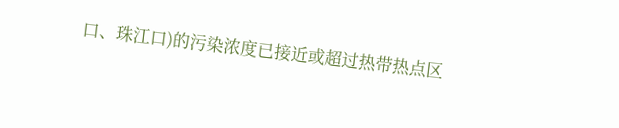口、珠江口)的污染浓度已接近或超过热带热点区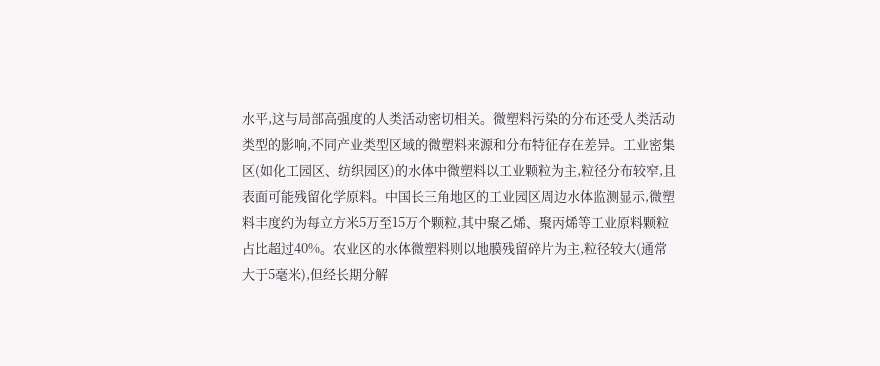水平,这与局部高强度的人类活动密切相关。微塑料污染的分布还受人类活动类型的影响,不同产业类型区域的微塑料来源和分布特征存在差异。工业密集区(如化工园区、纺织园区)的水体中微塑料以工业颗粒为主,粒径分布较窄,且表面可能残留化学原料。中国长三角地区的工业园区周边水体监测显示,微塑料丰度约为每立方米5万至15万个颗粒,其中聚乙烯、聚丙烯等工业原料颗粒占比超过40%。农业区的水体微塑料则以地膜残留碎片为主,粒径较大(通常大于5毫米),但经长期分解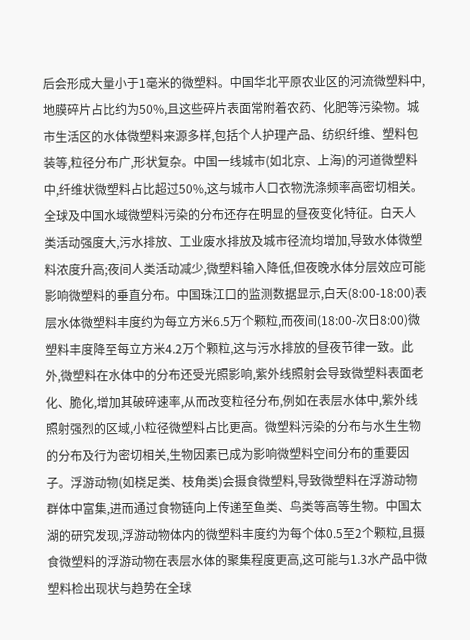后会形成大量小于1毫米的微塑料。中国华北平原农业区的河流微塑料中,地膜碎片占比约为50%,且这些碎片表面常附着农药、化肥等污染物。城市生活区的水体微塑料来源多样,包括个人护理产品、纺织纤维、塑料包装等,粒径分布广,形状复杂。中国一线城市(如北京、上海)的河道微塑料中,纤维状微塑料占比超过50%,这与城市人口衣物洗涤频率高密切相关。全球及中国水域微塑料污染的分布还存在明显的昼夜变化特征。白天人类活动强度大,污水排放、工业废水排放及城市径流均增加,导致水体微塑料浓度升高;夜间人类活动减少,微塑料输入降低,但夜晚水体分层效应可能影响微塑料的垂直分布。中国珠江口的监测数据显示,白天(8:00-18:00)表层水体微塑料丰度约为每立方米6.5万个颗粒,而夜间(18:00-次日8:00)微塑料丰度降至每立方米4.2万个颗粒,这与污水排放的昼夜节律一致。此外,微塑料在水体中的分布还受光照影响,紫外线照射会导致微塑料表面老化、脆化,增加其破碎速率,从而改变粒径分布,例如在表层水体中,紫外线照射强烈的区域,小粒径微塑料占比更高。微塑料污染的分布与水生生物的分布及行为密切相关,生物因素已成为影响微塑料空间分布的重要因子。浮游动物(如桡足类、枝角类)会摄食微塑料,导致微塑料在浮游动物群体中富集,进而通过食物链向上传递至鱼类、鸟类等高等生物。中国太湖的研究发现,浮游动物体内的微塑料丰度约为每个体0.5至2个颗粒,且摄食微塑料的浮游动物在表层水体的聚集程度更高,这可能与1.3水产品中微塑料检出现状与趋势在全球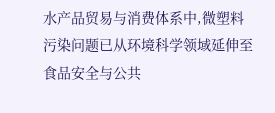水产品贸易与消费体系中,微塑料污染问题已从环境科学领域延伸至食品安全与公共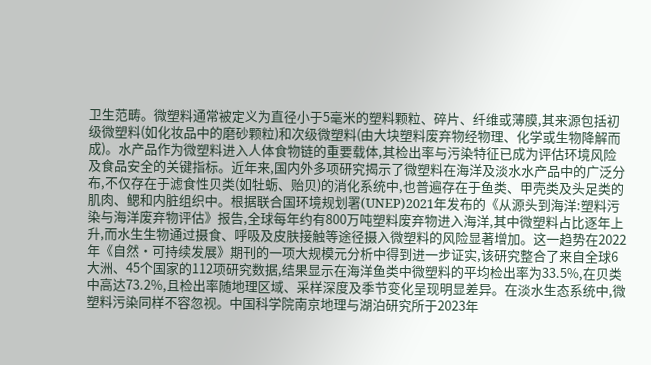卫生范畴。微塑料通常被定义为直径小于5毫米的塑料颗粒、碎片、纤维或薄膜,其来源包括初级微塑料(如化妆品中的磨砂颗粒)和次级微塑料(由大块塑料废弃物经物理、化学或生物降解而成)。水产品作为微塑料进入人体食物链的重要载体,其检出率与污染特征已成为评估环境风险及食品安全的关键指标。近年来,国内外多项研究揭示了微塑料在海洋及淡水水产品中的广泛分布,不仅存在于滤食性贝类(如牡蛎、贻贝)的消化系统中,也普遍存在于鱼类、甲壳类及头足类的肌肉、鳃和内脏组织中。根据联合国环境规划署(UNEP)2021年发布的《从源头到海洋:塑料污染与海洋废弃物评估》报告,全球每年约有800万吨塑料废弃物进入海洋,其中微塑料占比逐年上升,而水生生物通过摄食、呼吸及皮肤接触等途径摄入微塑料的风险显著增加。这一趋势在2022年《自然·可持续发展》期刊的一项大规模元分析中得到进一步证实,该研究整合了来自全球6大洲、45个国家的112项研究数据,结果显示在海洋鱼类中微塑料的平均检出率为33.5%,在贝类中高达73.2%,且检出率随地理区域、采样深度及季节变化呈现明显差异。在淡水生态系统中,微塑料污染同样不容忽视。中国科学院南京地理与湖泊研究所于2023年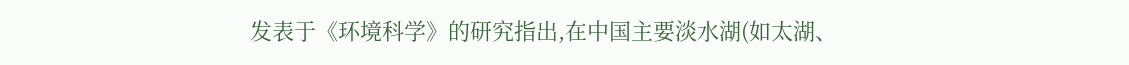发表于《环境科学》的研究指出,在中国主要淡水湖(如太湖、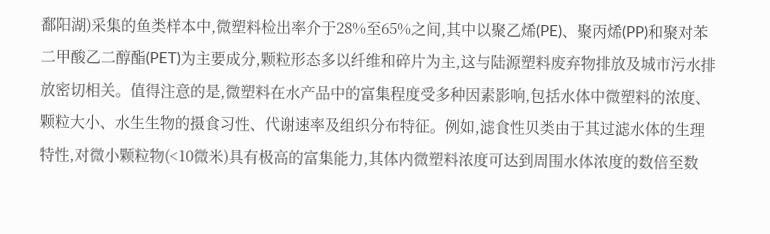鄱阳湖)采集的鱼类样本中,微塑料检出率介于28%至65%之间,其中以聚乙烯(PE)、聚丙烯(PP)和聚对苯二甲酸乙二醇酯(PET)为主要成分,颗粒形态多以纤维和碎片为主,这与陆源塑料废弃物排放及城市污水排放密切相关。值得注意的是,微塑料在水产品中的富集程度受多种因素影响,包括水体中微塑料的浓度、颗粒大小、水生生物的摄食习性、代谢速率及组织分布特征。例如,滤食性贝类由于其过滤水体的生理特性,对微小颗粒物(<10微米)具有极高的富集能力,其体内微塑料浓度可达到周围水体浓度的数倍至数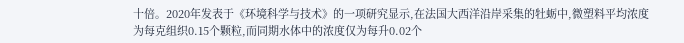十倍。2020年发表于《环境科学与技术》的一项研究显示,在法国大西洋沿岸采集的牡蛎中,微塑料平均浓度为每克组织0.15个颗粒,而同期水体中的浓度仅为每升0.02个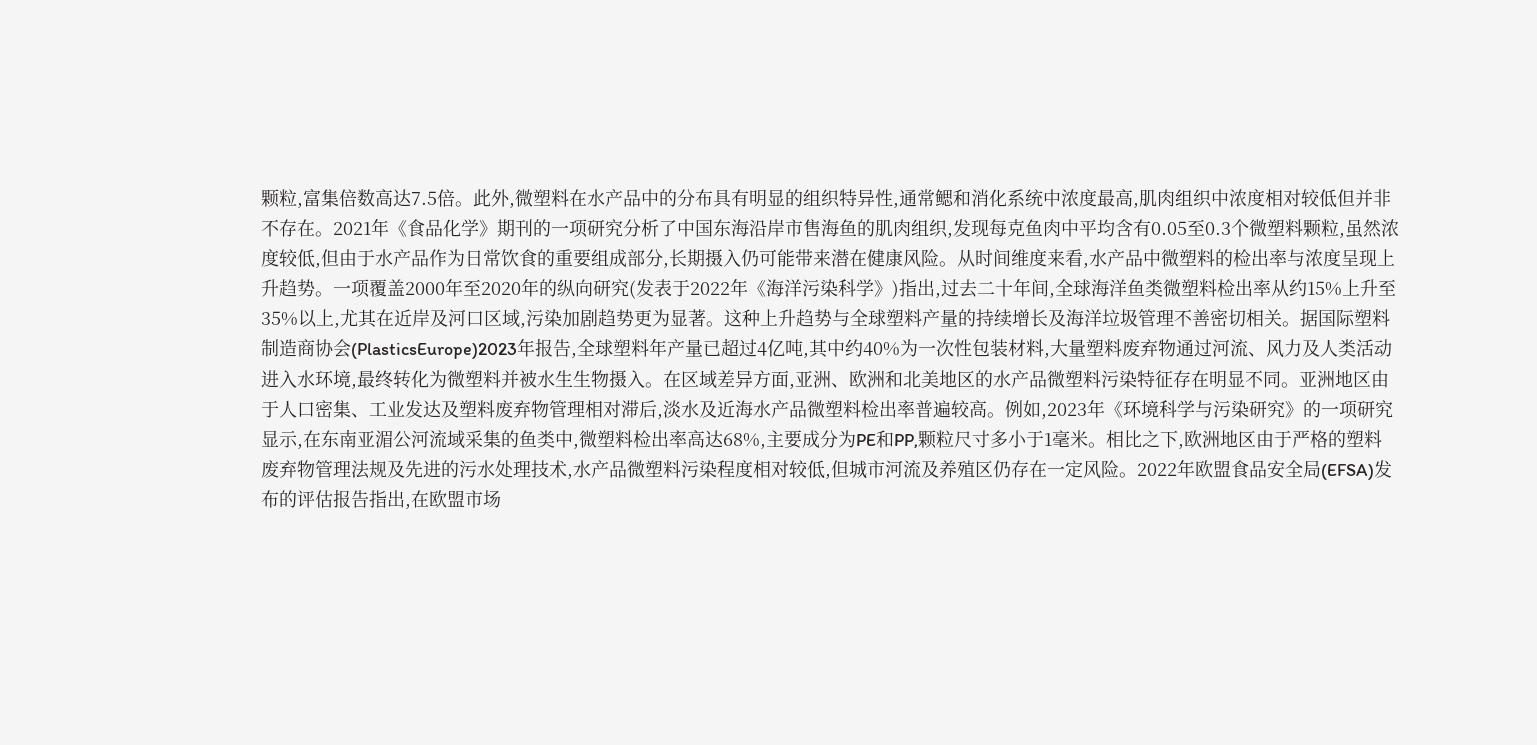颗粒,富集倍数高达7.5倍。此外,微塑料在水产品中的分布具有明显的组织特异性,通常鳃和消化系统中浓度最高,肌肉组织中浓度相对较低但并非不存在。2021年《食品化学》期刊的一项研究分析了中国东海沿岸市售海鱼的肌肉组织,发现每克鱼肉中平均含有0.05至0.3个微塑料颗粒,虽然浓度较低,但由于水产品作为日常饮食的重要组成部分,长期摄入仍可能带来潜在健康风险。从时间维度来看,水产品中微塑料的检出率与浓度呈现上升趋势。一项覆盖2000年至2020年的纵向研究(发表于2022年《海洋污染科学》)指出,过去二十年间,全球海洋鱼类微塑料检出率从约15%上升至35%以上,尤其在近岸及河口区域,污染加剧趋势更为显著。这种上升趋势与全球塑料产量的持续增长及海洋垃圾管理不善密切相关。据国际塑料制造商协会(PlasticsEurope)2023年报告,全球塑料年产量已超过4亿吨,其中约40%为一次性包装材料,大量塑料废弃物通过河流、风力及人类活动进入水环境,最终转化为微塑料并被水生生物摄入。在区域差异方面,亚洲、欧洲和北美地区的水产品微塑料污染特征存在明显不同。亚洲地区由于人口密集、工业发达及塑料废弃物管理相对滞后,淡水及近海水产品微塑料检出率普遍较高。例如,2023年《环境科学与污染研究》的一项研究显示,在东南亚湄公河流域采集的鱼类中,微塑料检出率高达68%,主要成分为PE和PP,颗粒尺寸多小于1毫米。相比之下,欧洲地区由于严格的塑料废弃物管理法规及先进的污水处理技术,水产品微塑料污染程度相对较低,但城市河流及养殖区仍存在一定风险。2022年欧盟食品安全局(EFSA)发布的评估报告指出,在欧盟市场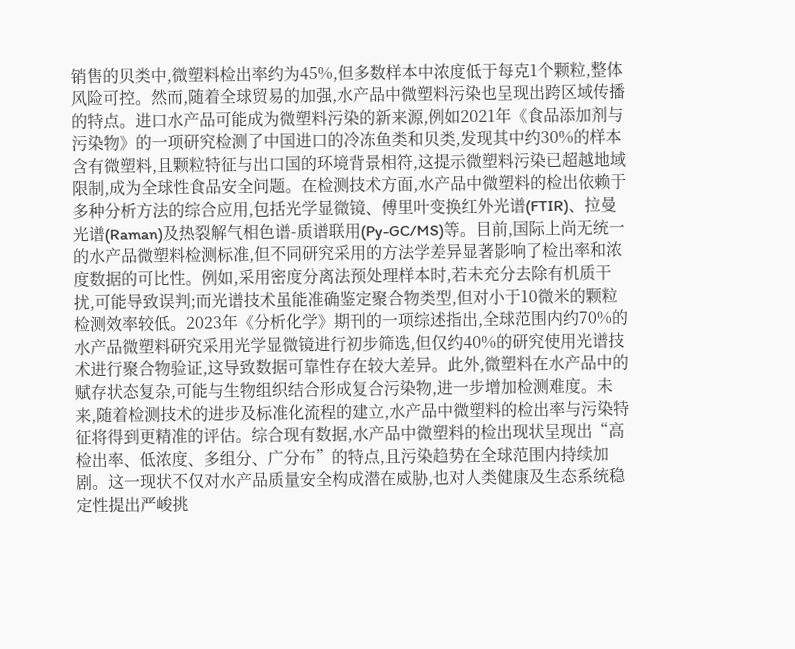销售的贝类中,微塑料检出率约为45%,但多数样本中浓度低于每克1个颗粒,整体风险可控。然而,随着全球贸易的加强,水产品中微塑料污染也呈现出跨区域传播的特点。进口水产品可能成为微塑料污染的新来源,例如2021年《食品添加剂与污染物》的一项研究检测了中国进口的冷冻鱼类和贝类,发现其中约30%的样本含有微塑料,且颗粒特征与出口国的环境背景相符,这提示微塑料污染已超越地域限制,成为全球性食品安全问题。在检测技术方面,水产品中微塑料的检出依赖于多种分析方法的综合应用,包括光学显微镜、傅里叶变换红外光谱(FTIR)、拉曼光谱(Raman)及热裂解气相色谱-质谱联用(Py-GC/MS)等。目前,国际上尚无统一的水产品微塑料检测标准,但不同研究采用的方法学差异显著影响了检出率和浓度数据的可比性。例如,采用密度分离法预处理样本时,若未充分去除有机质干扰,可能导致误判;而光谱技术虽能准确鉴定聚合物类型,但对小于10微米的颗粒检测效率较低。2023年《分析化学》期刊的一项综述指出,全球范围内约70%的水产品微塑料研究采用光学显微镜进行初步筛选,但仅约40%的研究使用光谱技术进行聚合物验证,这导致数据可靠性存在较大差异。此外,微塑料在水产品中的赋存状态复杂,可能与生物组织结合形成复合污染物,进一步增加检测难度。未来,随着检测技术的进步及标准化流程的建立,水产品中微塑料的检出率与污染特征将得到更精准的评估。综合现有数据,水产品中微塑料的检出现状呈现出“高检出率、低浓度、多组分、广分布”的特点,且污染趋势在全球范围内持续加剧。这一现状不仅对水产品质量安全构成潜在威胁,也对人类健康及生态系统稳定性提出严峻挑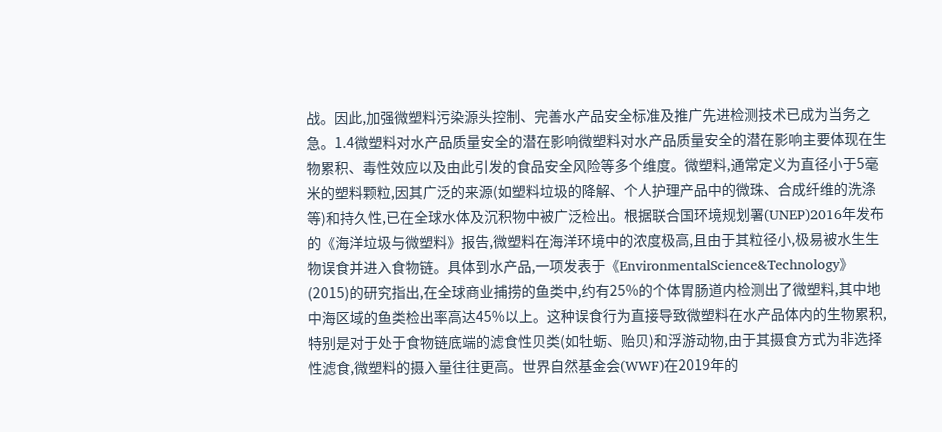战。因此,加强微塑料污染源头控制、完善水产品安全标准及推广先进检测技术已成为当务之急。1.4微塑料对水产品质量安全的潜在影响微塑料对水产品质量安全的潜在影响主要体现在生物累积、毒性效应以及由此引发的食品安全风险等多个维度。微塑料,通常定义为直径小于5毫米的塑料颗粒,因其广泛的来源(如塑料垃圾的降解、个人护理产品中的微珠、合成纤维的洗涤等)和持久性,已在全球水体及沉积物中被广泛检出。根据联合国环境规划署(UNEP)2016年发布的《海洋垃圾与微塑料》报告,微塑料在海洋环境中的浓度极高,且由于其粒径小,极易被水生生物误食并进入食物链。具体到水产品,一项发表于《EnvironmentalScience&Technology》(2015)的研究指出,在全球商业捕捞的鱼类中,约有25%的个体胃肠道内检测出了微塑料,其中地中海区域的鱼类检出率高达45%以上。这种误食行为直接导致微塑料在水产品体内的生物累积,特别是对于处于食物链底端的滤食性贝类(如牡蛎、贻贝)和浮游动物,由于其摄食方式为非选择性滤食,微塑料的摄入量往往更高。世界自然基金会(WWF)在2019年的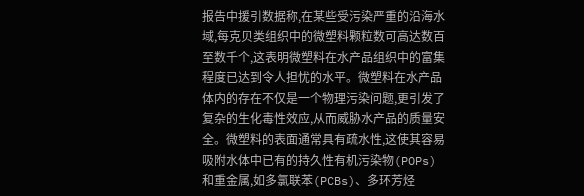报告中援引数据称,在某些受污染严重的沿海水域,每克贝类组织中的微塑料颗粒数可高达数百至数千个,这表明微塑料在水产品组织中的富集程度已达到令人担忧的水平。微塑料在水产品体内的存在不仅是一个物理污染问题,更引发了复杂的生化毒性效应,从而威胁水产品的质量安全。微塑料的表面通常具有疏水性,这使其容易吸附水体中已有的持久性有机污染物(POPs)和重金属,如多氯联苯(PCBs)、多环芳烃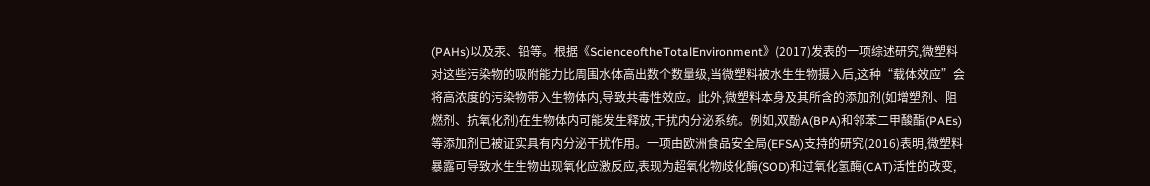(PAHs)以及汞、铅等。根据《ScienceoftheTotalEnvironment》(2017)发表的一项综述研究,微塑料对这些污染物的吸附能力比周围水体高出数个数量级,当微塑料被水生生物摄入后,这种“载体效应”会将高浓度的污染物带入生物体内,导致共毒性效应。此外,微塑料本身及其所含的添加剂(如增塑剂、阻燃剂、抗氧化剂)在生物体内可能发生释放,干扰内分泌系统。例如,双酚A(BPA)和邻苯二甲酸酯(PAEs)等添加剂已被证实具有内分泌干扰作用。一项由欧洲食品安全局(EFSA)支持的研究(2016)表明,微塑料暴露可导致水生生物出现氧化应激反应,表现为超氧化物歧化酶(SOD)和过氧化氢酶(CAT)活性的改变,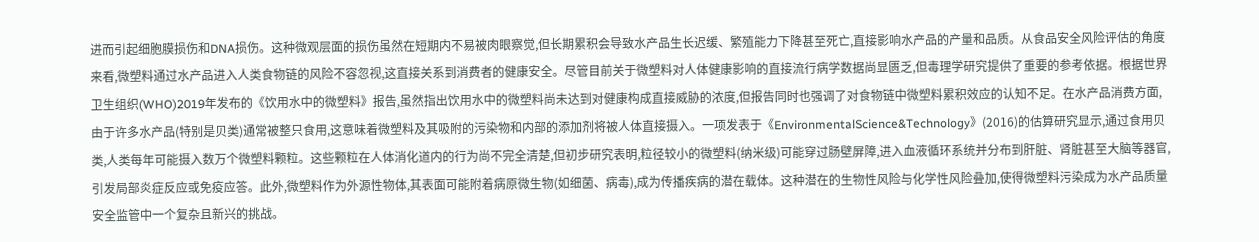进而引起细胞膜损伤和DNA损伤。这种微观层面的损伤虽然在短期内不易被肉眼察觉,但长期累积会导致水产品生长迟缓、繁殖能力下降甚至死亡,直接影响水产品的产量和品质。从食品安全风险评估的角度来看,微塑料通过水产品进入人类食物链的风险不容忽视,这直接关系到消费者的健康安全。尽管目前关于微塑料对人体健康影响的直接流行病学数据尚显匮乏,但毒理学研究提供了重要的参考依据。根据世界卫生组织(WHO)2019年发布的《饮用水中的微塑料》报告,虽然指出饮用水中的微塑料尚未达到对健康构成直接威胁的浓度,但报告同时也强调了对食物链中微塑料累积效应的认知不足。在水产品消费方面,由于许多水产品(特别是贝类)通常被整只食用,这意味着微塑料及其吸附的污染物和内部的添加剂将被人体直接摄入。一项发表于《EnvironmentalScience&Technology》(2016)的估算研究显示,通过食用贝类,人类每年可能摄入数万个微塑料颗粒。这些颗粒在人体消化道内的行为尚不完全清楚,但初步研究表明,粒径较小的微塑料(纳米级)可能穿过肠壁屏障,进入血液循环系统并分布到肝脏、肾脏甚至大脑等器官,引发局部炎症反应或免疫应答。此外,微塑料作为外源性物体,其表面可能附着病原微生物(如细菌、病毒),成为传播疾病的潜在载体。这种潜在的生物性风险与化学性风险叠加,使得微塑料污染成为水产品质量安全监管中一个复杂且新兴的挑战。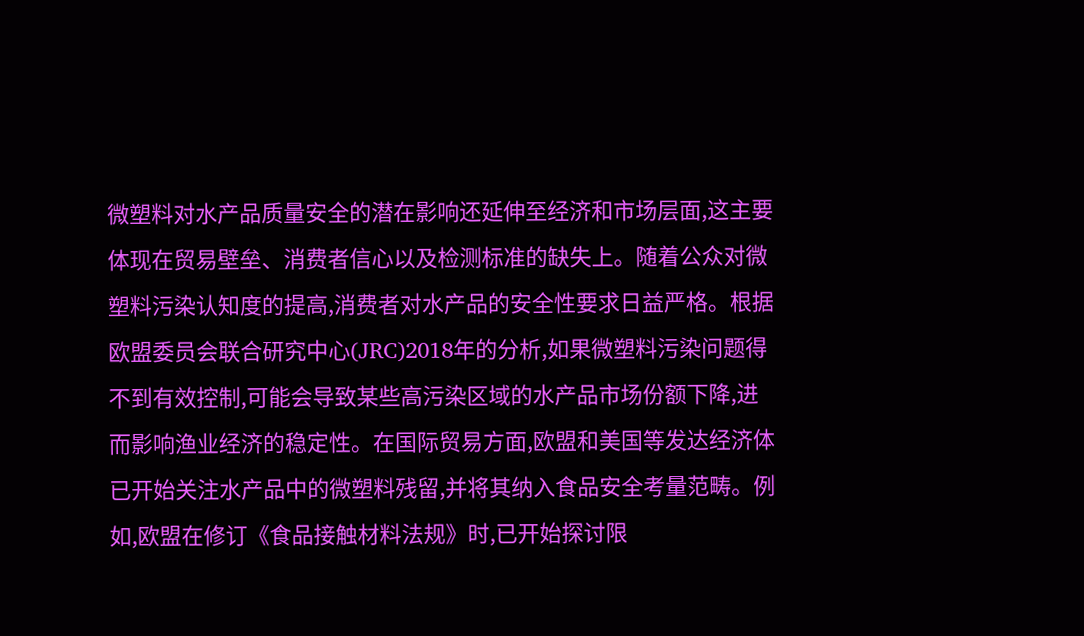微塑料对水产品质量安全的潜在影响还延伸至经济和市场层面,这主要体现在贸易壁垒、消费者信心以及检测标准的缺失上。随着公众对微塑料污染认知度的提高,消费者对水产品的安全性要求日益严格。根据欧盟委员会联合研究中心(JRC)2018年的分析,如果微塑料污染问题得不到有效控制,可能会导致某些高污染区域的水产品市场份额下降,进而影响渔业经济的稳定性。在国际贸易方面,欧盟和美国等发达经济体已开始关注水产品中的微塑料残留,并将其纳入食品安全考量范畴。例如,欧盟在修订《食品接触材料法规》时,已开始探讨限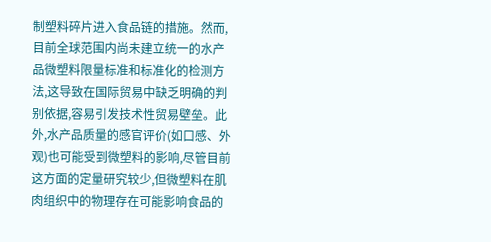制塑料碎片进入食品链的措施。然而,目前全球范围内尚未建立统一的水产品微塑料限量标准和标准化的检测方法,这导致在国际贸易中缺乏明确的判别依据,容易引发技术性贸易壁垒。此外,水产品质量的感官评价(如口感、外观)也可能受到微塑料的影响,尽管目前这方面的定量研究较少,但微塑料在肌肉组织中的物理存在可能影响食品的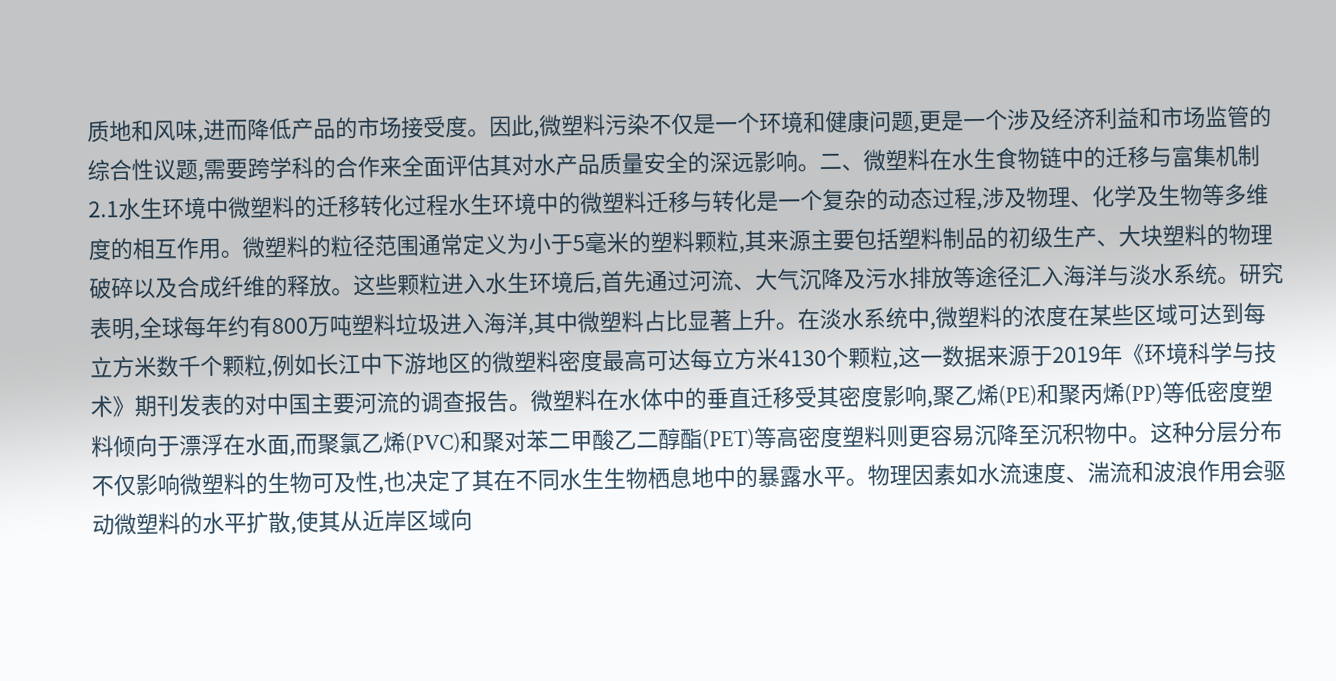质地和风味,进而降低产品的市场接受度。因此,微塑料污染不仅是一个环境和健康问题,更是一个涉及经济利益和市场监管的综合性议题,需要跨学科的合作来全面评估其对水产品质量安全的深远影响。二、微塑料在水生食物链中的迁移与富集机制2.1水生环境中微塑料的迁移转化过程水生环境中的微塑料迁移与转化是一个复杂的动态过程,涉及物理、化学及生物等多维度的相互作用。微塑料的粒径范围通常定义为小于5毫米的塑料颗粒,其来源主要包括塑料制品的初级生产、大块塑料的物理破碎以及合成纤维的释放。这些颗粒进入水生环境后,首先通过河流、大气沉降及污水排放等途径汇入海洋与淡水系统。研究表明,全球每年约有800万吨塑料垃圾进入海洋,其中微塑料占比显著上升。在淡水系统中,微塑料的浓度在某些区域可达到每立方米数千个颗粒,例如长江中下游地区的微塑料密度最高可达每立方米4130个颗粒,这一数据来源于2019年《环境科学与技术》期刊发表的对中国主要河流的调查报告。微塑料在水体中的垂直迁移受其密度影响,聚乙烯(PE)和聚丙烯(PP)等低密度塑料倾向于漂浮在水面,而聚氯乙烯(PVC)和聚对苯二甲酸乙二醇酯(PET)等高密度塑料则更容易沉降至沉积物中。这种分层分布不仅影响微塑料的生物可及性,也决定了其在不同水生生物栖息地中的暴露水平。物理因素如水流速度、湍流和波浪作用会驱动微塑料的水平扩散,使其从近岸区域向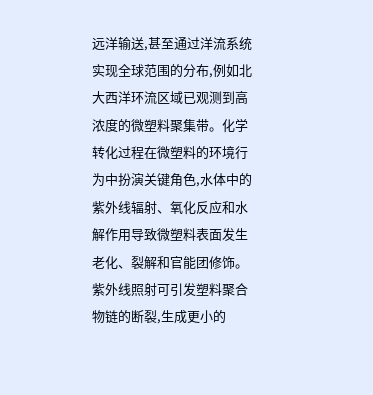远洋输送,甚至通过洋流系统实现全球范围的分布,例如北大西洋环流区域已观测到高浓度的微塑料聚集带。化学转化过程在微塑料的环境行为中扮演关键角色,水体中的紫外线辐射、氧化反应和水解作用导致微塑料表面发生老化、裂解和官能团修饰。紫外线照射可引发塑料聚合物链的断裂,生成更小的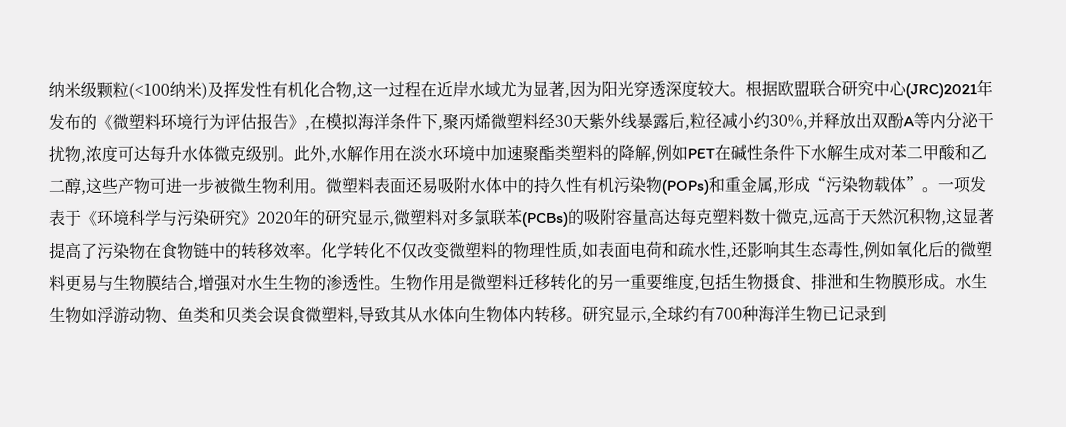纳米级颗粒(<100纳米)及挥发性有机化合物,这一过程在近岸水域尤为显著,因为阳光穿透深度较大。根据欧盟联合研究中心(JRC)2021年发布的《微塑料环境行为评估报告》,在模拟海洋条件下,聚丙烯微塑料经30天紫外线暴露后,粒径减小约30%,并释放出双酚A等内分泌干扰物,浓度可达每升水体微克级别。此外,水解作用在淡水环境中加速聚酯类塑料的降解,例如PET在碱性条件下水解生成对苯二甲酸和乙二醇,这些产物可进一步被微生物利用。微塑料表面还易吸附水体中的持久性有机污染物(POPs)和重金属,形成“污染物载体”。一项发表于《环境科学与污染研究》2020年的研究显示,微塑料对多氯联苯(PCBs)的吸附容量高达每克塑料数十微克,远高于天然沉积物,这显著提高了污染物在食物链中的转移效率。化学转化不仅改变微塑料的物理性质,如表面电荷和疏水性,还影响其生态毒性,例如氧化后的微塑料更易与生物膜结合,增强对水生生物的渗透性。生物作用是微塑料迁移转化的另一重要维度,包括生物摄食、排泄和生物膜形成。水生生物如浮游动物、鱼类和贝类会误食微塑料,导致其从水体向生物体内转移。研究显示,全球约有700种海洋生物已记录到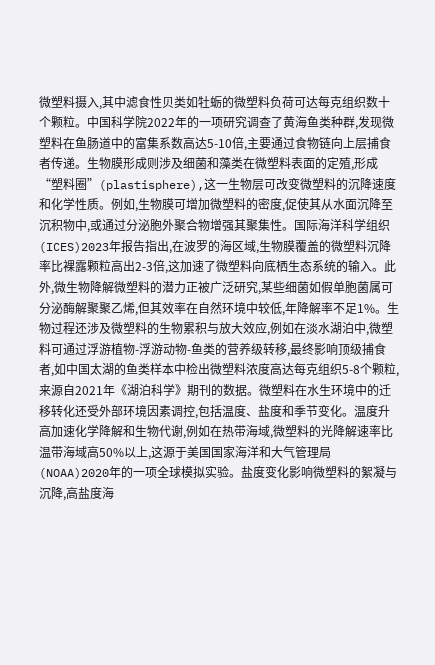微塑料摄入,其中滤食性贝类如牡蛎的微塑料负荷可达每克组织数十个颗粒。中国科学院2022年的一项研究调查了黄海鱼类种群,发现微塑料在鱼肠道中的富集系数高达5-10倍,主要通过食物链向上层捕食者传递。生物膜形成则涉及细菌和藻类在微塑料表面的定殖,形成“塑料圈”(plastisphere),这一生物层可改变微塑料的沉降速度和化学性质。例如,生物膜可增加微塑料的密度,促使其从水面沉降至沉积物中,或通过分泌胞外聚合物增强其聚集性。国际海洋科学组织(ICES)2023年报告指出,在波罗的海区域,生物膜覆盖的微塑料沉降率比裸露颗粒高出2-3倍,这加速了微塑料向底栖生态系统的输入。此外,微生物降解微塑料的潜力正被广泛研究,某些细菌如假单胞菌属可分泌酶解聚聚乙烯,但其效率在自然环境中较低,年降解率不足1%。生物过程还涉及微塑料的生物累积与放大效应,例如在淡水湖泊中,微塑料可通过浮游植物-浮游动物-鱼类的营养级转移,最终影响顶级捕食者,如中国太湖的鱼类样本中检出微塑料浓度高达每克组织5-8个颗粒,来源自2021年《湖泊科学》期刊的数据。微塑料在水生环境中的迁移转化还受外部环境因素调控,包括温度、盐度和季节变化。温度升高加速化学降解和生物代谢,例如在热带海域,微塑料的光降解速率比温带海域高50%以上,这源于美国国家海洋和大气管理局(NOAA)2020年的一项全球模拟实验。盐度变化影响微塑料的絮凝与沉降,高盐度海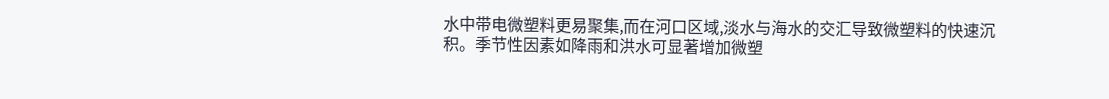水中带电微塑料更易聚集,而在河口区域,淡水与海水的交汇导致微塑料的快速沉积。季节性因素如降雨和洪水可显著增加微塑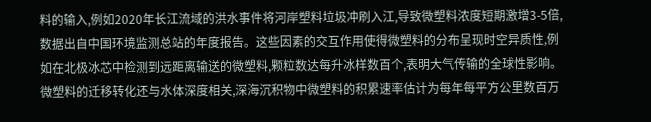料的输入,例如2020年长江流域的洪水事件将河岸塑料垃圾冲刷入江,导致微塑料浓度短期激增3-5倍,数据出自中国环境监测总站的年度报告。这些因素的交互作用使得微塑料的分布呈现时空异质性,例如在北极冰芯中检测到远距离输送的微塑料,颗粒数达每升冰样数百个,表明大气传输的全球性影响。微塑料的迁移转化还与水体深度相关,深海沉积物中微塑料的积累速率估计为每年每平方公里数百万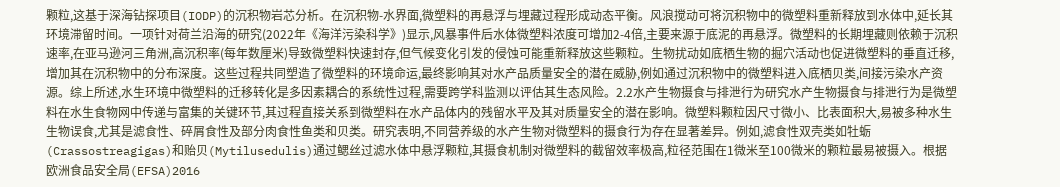颗粒,这基于深海钻探项目(IODP)的沉积物岩芯分析。在沉积物-水界面,微塑料的再悬浮与埋藏过程形成动态平衡。风浪搅动可将沉积物中的微塑料重新释放到水体中,延长其环境滞留时间。一项针对荷兰沿海的研究(2022年《海洋污染科学》)显示,风暴事件后水体微塑料浓度可增加2-4倍,主要来源于底泥的再悬浮。微塑料的长期埋藏则依赖于沉积速率,在亚马逊河三角洲,高沉积率(每年数厘米)导致微塑料快速封存,但气候变化引发的侵蚀可能重新释放这些颗粒。生物扰动如底栖生物的掘穴活动也促进微塑料的垂直迁移,增加其在沉积物中的分布深度。这些过程共同塑造了微塑料的环境命运,最终影响其对水产品质量安全的潜在威胁,例如通过沉积物中的微塑料进入底栖贝类,间接污染水产资源。综上所述,水生环境中微塑料的迁移转化是多因素耦合的系统性过程,需要跨学科监测以评估其生态风险。2.2水产生物摄食与排泄行为研究水产生物摄食与排泄行为是微塑料在水生食物网中传递与富集的关键环节,其过程直接关系到微塑料在水产品体内的残留水平及其对质量安全的潜在影响。微塑料颗粒因尺寸微小、比表面积大,易被多种水生生物误食,尤其是滤食性、碎屑食性及部分肉食性鱼类和贝类。研究表明,不同营养级的水产生物对微塑料的摄食行为存在显著差异。例如,滤食性双壳类如牡蛎(Crassostreagigas)和贻贝(Mytilusedulis)通过鳃丝过滤水体中悬浮颗粒,其摄食机制对微塑料的截留效率极高,粒径范围在1微米至100微米的颗粒最易被摄入。根据欧洲食品安全局(EFSA)2016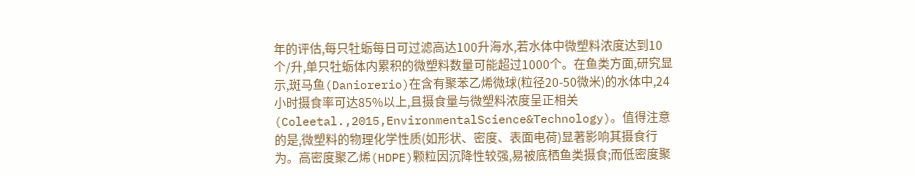年的评估,每只牡蛎每日可过滤高达100升海水,若水体中微塑料浓度达到10个/升,单只牡蛎体内累积的微塑料数量可能超过1000个。在鱼类方面,研究显示,斑马鱼(Daniorerio)在含有聚苯乙烯微球(粒径20-50微米)的水体中,24小时摄食率可达85%以上,且摄食量与微塑料浓度呈正相关(Coleetal.,2015,EnvironmentalScience&Technology)。值得注意的是,微塑料的物理化学性质(如形状、密度、表面电荷)显著影响其摄食行为。高密度聚乙烯(HDPE)颗粒因沉降性较强,易被底栖鱼类摄食;而低密度聚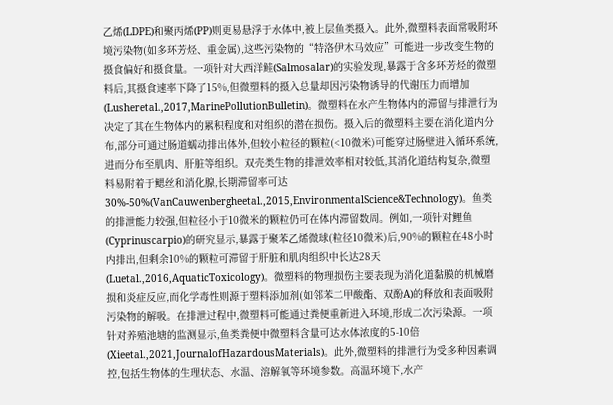乙烯(LDPE)和聚丙烯(PP)则更易悬浮于水体中,被上层鱼类摄入。此外,微塑料表面常吸附环境污染物(如多环芳烃、重金属),这些污染物的“特洛伊木马效应”可能进一步改变生物的摄食偏好和摄食量。一项针对大西洋鲑(Salmosalar)的实验发现,暴露于含多环芳烃的微塑料后,其摄食速率下降了15%,但微塑料的摄入总量却因污染物诱导的代谢压力而增加(Lusheretal.,2017,MarinePollutionBulletin)。微塑料在水产生物体内的滞留与排泄行为决定了其在生物体内的累积程度和对组织的潜在损伤。摄入后的微塑料主要在消化道内分布,部分可通过肠道蠕动排出体外,但较小粒径的颗粒(<10微米)可能穿过肠壁进入循环系统,进而分布至肌肉、肝脏等组织。双壳类生物的排泄效率相对较低,其消化道结构复杂,微塑料易附着于鳃丝和消化腺,长期滞留率可达30%-50%(VanCauwenbergheetal.,2015,EnvironmentalScience&Technology)。鱼类的排泄能力较强,但粒径小于10微米的颗粒仍可在体内滞留数周。例如,一项针对鲤鱼(Cyprinuscarpio)的研究显示,暴露于聚苯乙烯微球(粒径10微米)后,90%的颗粒在48小时内排出,但剩余10%的颗粒可滞留于肝脏和肌肉组织中长达28天(Luetal.,2016,AquaticToxicology)。微塑料的物理损伤主要表现为消化道黏膜的机械磨损和炎症反应,而化学毒性则源于塑料添加剂(如邻苯二甲酸酯、双酚A)的释放和表面吸附污染物的解吸。在排泄过程中,微塑料可能通过粪便重新进入环境,形成二次污染源。一项针对养殖池塘的监测显示,鱼类粪便中微塑料含量可达水体浓度的5-10倍(Xieetal.,2021,JournalofHazardousMaterials)。此外,微塑料的排泄行为受多种因素调控,包括生物体的生理状态、水温、溶解氧等环境参数。高温环境下,水产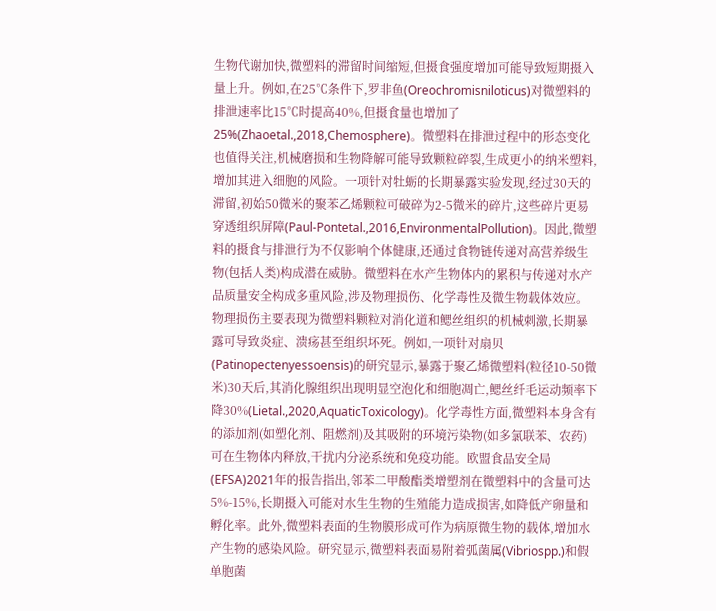生物代谢加快,微塑料的滞留时间缩短,但摄食强度增加可能导致短期摄入量上升。例如,在25℃条件下,罗非鱼(Oreochromisniloticus)对微塑料的排泄速率比15℃时提高40%,但摄食量也增加了25%(Zhaoetal.,2018,Chemosphere)。微塑料在排泄过程中的形态变化也值得关注,机械磨损和生物降解可能导致颗粒碎裂,生成更小的纳米塑料,增加其进入细胞的风险。一项针对牡蛎的长期暴露实验发现,经过30天的滞留,初始50微米的聚苯乙烯颗粒可破碎为2-5微米的碎片,这些碎片更易穿透组织屏障(Paul-Pontetal.,2016,EnvironmentalPollution)。因此,微塑料的摄食与排泄行为不仅影响个体健康,还通过食物链传递对高营养级生物(包括人类)构成潜在威胁。微塑料在水产生物体内的累积与传递对水产品质量安全构成多重风险,涉及物理损伤、化学毒性及微生物载体效应。物理损伤主要表现为微塑料颗粒对消化道和鳃丝组织的机械刺激,长期暴露可导致炎症、溃疡甚至组织坏死。例如,一项针对扇贝(Patinopectenyessoensis)的研究显示,暴露于聚乙烯微塑料(粒径10-50微米)30天后,其消化腺组织出现明显空泡化和细胞凋亡,鳃丝纤毛运动频率下降30%(Lietal.,2020,AquaticToxicology)。化学毒性方面,微塑料本身含有的添加剂(如塑化剂、阻燃剂)及其吸附的环境污染物(如多氯联苯、农药)可在生物体内释放,干扰内分泌系统和免疫功能。欧盟食品安全局(EFSA)2021年的报告指出,邻苯二甲酸酯类增塑剂在微塑料中的含量可达5%-15%,长期摄入可能对水生生物的生殖能力造成损害,如降低产卵量和孵化率。此外,微塑料表面的生物膜形成可作为病原微生物的载体,增加水产生物的感染风险。研究显示,微塑料表面易附着弧菌属(Vibriospp.)和假单胞菌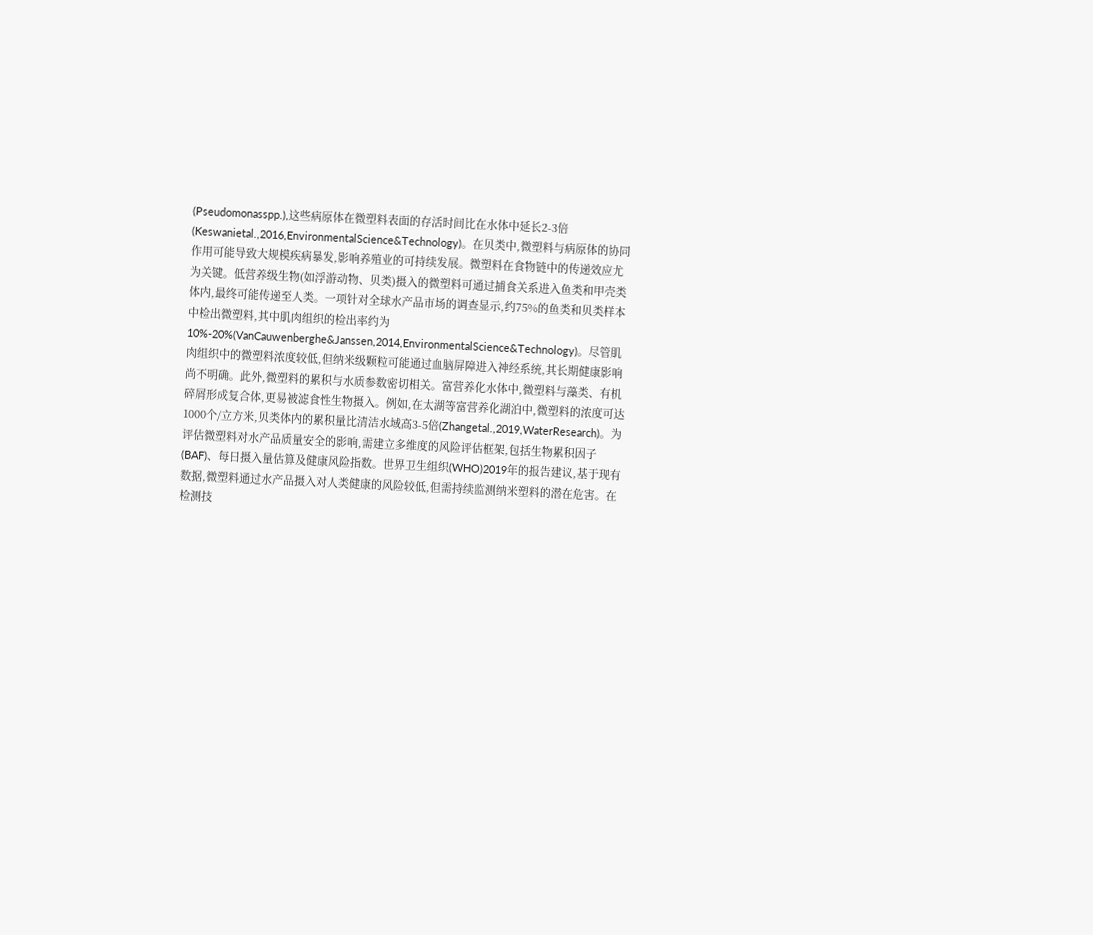(Pseudomonasspp.),这些病原体在微塑料表面的存活时间比在水体中延长2-3倍(Keswanietal.,2016,EnvironmentalScience&Technology)。在贝类中,微塑料与病原体的协同作用可能导致大规模疾病暴发,影响养殖业的可持续发展。微塑料在食物链中的传递效应尤为关键。低营养级生物(如浮游动物、贝类)摄入的微塑料可通过捕食关系进入鱼类和甲壳类体内,最终可能传递至人类。一项针对全球水产品市场的调查显示,约75%的鱼类和贝类样本中检出微塑料,其中肌肉组织的检出率约为10%-20%(VanCauwenberghe&Janssen,2014,EnvironmentalScience&Technology)。尽管肌肉组织中的微塑料浓度较低,但纳米级颗粒可能通过血脑屏障进入神经系统,其长期健康影响尚不明确。此外,微塑料的累积与水质参数密切相关。富营养化水体中,微塑料与藻类、有机碎屑形成复合体,更易被滤食性生物摄入。例如,在太湖等富营养化湖泊中,微塑料的浓度可达1000个/立方米,贝类体内的累积量比清洁水域高3-5倍(Zhangetal.,2019,WaterResearch)。为评估微塑料对水产品质量安全的影响,需建立多维度的风险评估框架,包括生物累积因子(BAF)、每日摄入量估算及健康风险指数。世界卫生组织(WHO)2019年的报告建议,基于现有数据,微塑料通过水产品摄入对人类健康的风险较低,但需持续监测纳米塑料的潜在危害。在检测技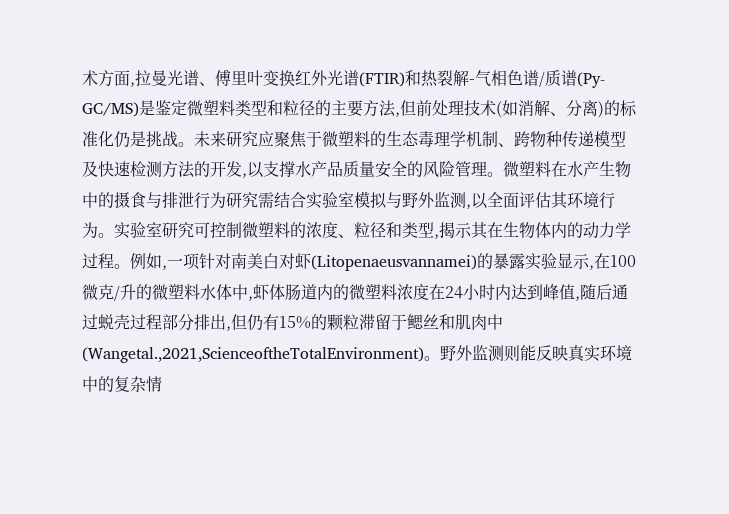术方面,拉曼光谱、傅里叶变换红外光谱(FTIR)和热裂解-气相色谱/质谱(Py-GC/MS)是鉴定微塑料类型和粒径的主要方法,但前处理技术(如消解、分离)的标准化仍是挑战。未来研究应聚焦于微塑料的生态毒理学机制、跨物种传递模型及快速检测方法的开发,以支撑水产品质量安全的风险管理。微塑料在水产生物中的摄食与排泄行为研究需结合实验室模拟与野外监测,以全面评估其环境行为。实验室研究可控制微塑料的浓度、粒径和类型,揭示其在生物体内的动力学过程。例如,一项针对南美白对虾(Litopenaeusvannamei)的暴露实验显示,在100微克/升的微塑料水体中,虾体肠道内的微塑料浓度在24小时内达到峰值,随后通过蜕壳过程部分排出,但仍有15%的颗粒滞留于鳃丝和肌肉中(Wangetal.,2021,ScienceoftheTotalEnvironment)。野外监测则能反映真实环境中的复杂情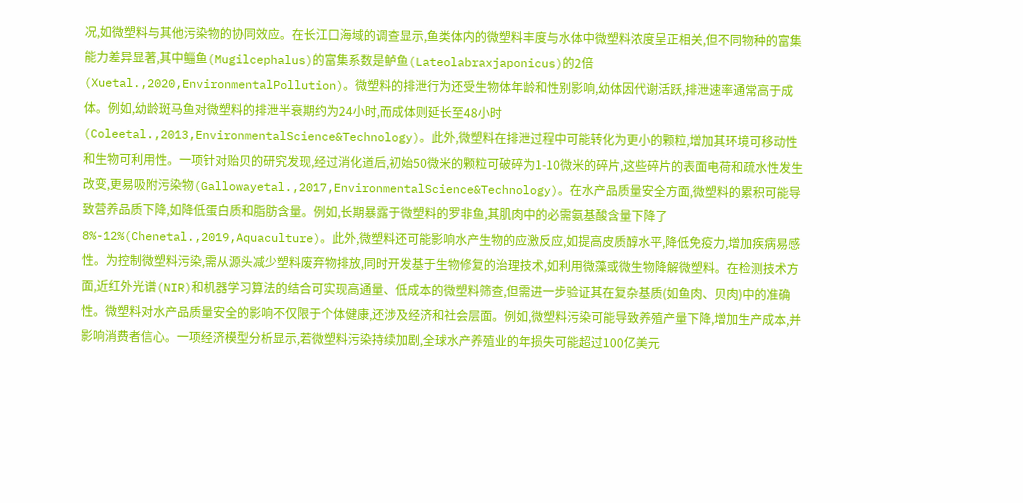况,如微塑料与其他污染物的协同效应。在长江口海域的调查显示,鱼类体内的微塑料丰度与水体中微塑料浓度呈正相关,但不同物种的富集能力差异显著,其中鲻鱼(Mugilcephalus)的富集系数是鲈鱼(Lateolabraxjaponicus)的2倍(Xuetal.,2020,EnvironmentalPollution)。微塑料的排泄行为还受生物体年龄和性别影响,幼体因代谢活跃,排泄速率通常高于成体。例如,幼龄斑马鱼对微塑料的排泄半衰期约为24小时,而成体则延长至48小时(Coleetal.,2013,EnvironmentalScience&Technology)。此外,微塑料在排泄过程中可能转化为更小的颗粒,增加其环境可移动性和生物可利用性。一项针对贻贝的研究发现,经过消化道后,初始50微米的颗粒可破碎为1-10微米的碎片,这些碎片的表面电荷和疏水性发生改变,更易吸附污染物(Gallowayetal.,2017,EnvironmentalScience&Technology)。在水产品质量安全方面,微塑料的累积可能导致营养品质下降,如降低蛋白质和脂肪含量。例如,长期暴露于微塑料的罗非鱼,其肌肉中的必需氨基酸含量下降了8%-12%(Chenetal.,2019,Aquaculture)。此外,微塑料还可能影响水产生物的应激反应,如提高皮质醇水平,降低免疫力,增加疾病易感性。为控制微塑料污染,需从源头减少塑料废弃物排放,同时开发基于生物修复的治理技术,如利用微藻或微生物降解微塑料。在检测技术方面,近红外光谱(NIR)和机器学习算法的结合可实现高通量、低成本的微塑料筛查,但需进一步验证其在复杂基质(如鱼肉、贝肉)中的准确性。微塑料对水产品质量安全的影响不仅限于个体健康,还涉及经济和社会层面。例如,微塑料污染可能导致养殖产量下降,增加生产成本,并影响消费者信心。一项经济模型分析显示,若微塑料污染持续加剧,全球水产养殖业的年损失可能超过100亿美元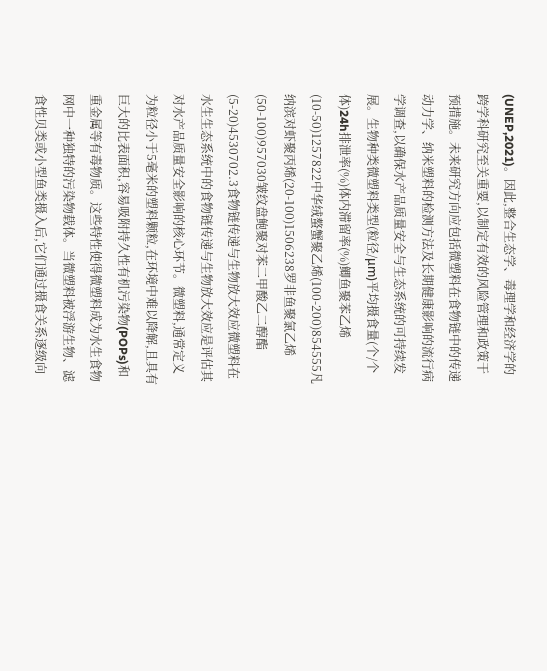(UNEP,2021)。因此,整合生态学、毒理学和经济学的跨学科研究至关重要,以制定有效的风险管理和政策干预措施。未来研究方向应包括微塑料在食物链中的传递动力学、纳米塑料的检测方法及长期健康影响的流行病学调查,以确保水产品质量安全与生态系统的可持续发展。生物种类微塑料类型(粒径/μm)平均摄食量(个/个体)24h排泄率(%)体内滞留率(%)鲫鱼聚苯乙烯(10-50)1257822中华绒螯蟹聚乙烯(100-200)854555凡纳滨对虾聚丙烯(20-100)1506238罗非鱼聚氯乙烯(50-100)957030皱纹盘鲍聚对苯二甲酸乙二醇酯(5-20)4530702.3食物链传递与生物放大效应微塑料在水生生态系统中的食物链传递与生物放大效应是评估其对水产品质量安全影响的核心环节。微塑料,通常定义为粒径小于5毫米的塑料颗粒,在环境中难以降解,且具有巨大的比表面积,容易吸附持久性有机污染物(POPs)和重金属等有毒物质。这些特性使得微塑料成为水生食物网中一种独特的污染物载体。当微塑料被浮游生物、滤食性贝类或小型鱼类摄入后,它们通过摄食关系逐级向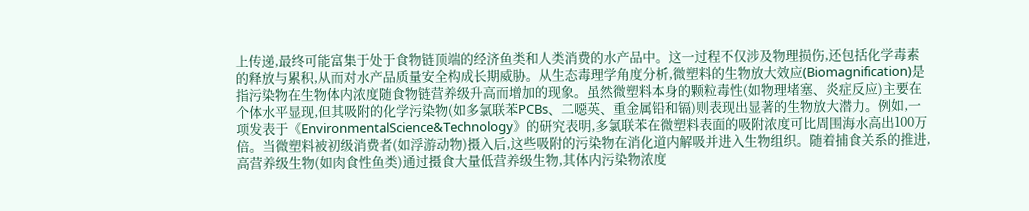上传递,最终可能富集于处于食物链顶端的经济鱼类和人类消费的水产品中。这一过程不仅涉及物理损伤,还包括化学毒素的释放与累积,从而对水产品质量安全构成长期威胁。从生态毒理学角度分析,微塑料的生物放大效应(Biomagnification)是指污染物在生物体内浓度随食物链营养级升高而增加的现象。虽然微塑料本身的颗粒毒性(如物理堵塞、炎症反应)主要在个体水平显现,但其吸附的化学污染物(如多氯联苯PCBs、二噁英、重金属铅和镉)则表现出显著的生物放大潜力。例如,一项发表于《EnvironmentalScience&Technology》的研究表明,多氯联苯在微塑料表面的吸附浓度可比周围海水高出100万倍。当微塑料被初级消费者(如浮游动物)摄入后,这些吸附的污染物在消化道内解吸并进入生物组织。随着捕食关系的推进,高营养级生物(如肉食性鱼类)通过摄食大量低营养级生物,其体内污染物浓度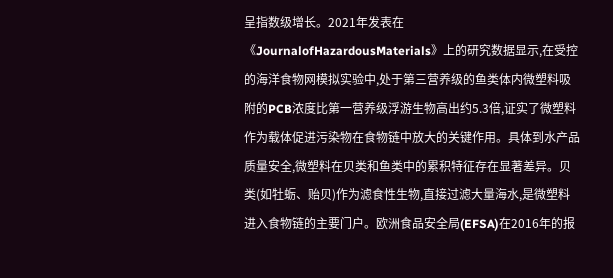呈指数级增长。2021年发表在《JournalofHazardousMaterials》上的研究数据显示,在受控的海洋食物网模拟实验中,处于第三营养级的鱼类体内微塑料吸附的PCB浓度比第一营养级浮游生物高出约5.3倍,证实了微塑料作为载体促进污染物在食物链中放大的关键作用。具体到水产品质量安全,微塑料在贝类和鱼类中的累积特征存在显著差异。贝类(如牡蛎、贻贝)作为滤食性生物,直接过滤大量海水,是微塑料进入食物链的主要门户。欧洲食品安全局(EFSA)在2016年的报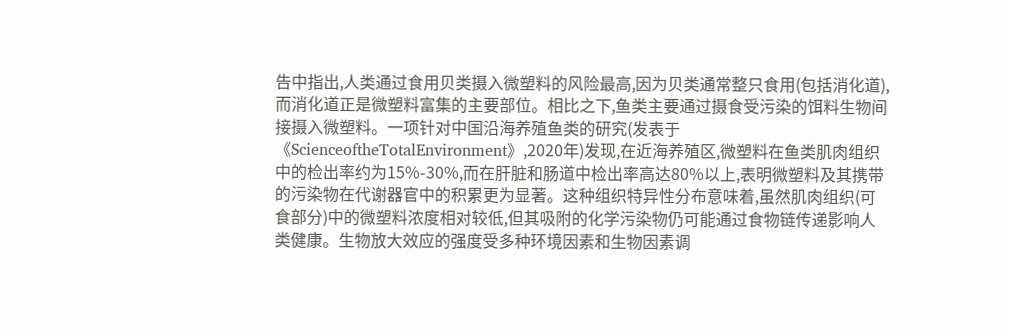告中指出,人类通过食用贝类摄入微塑料的风险最高,因为贝类通常整只食用(包括消化道),而消化道正是微塑料富集的主要部位。相比之下,鱼类主要通过摄食受污染的饵料生物间接摄入微塑料。一项针对中国沿海养殖鱼类的研究(发表于《ScienceoftheTotalEnvironment》,2020年)发现,在近海养殖区,微塑料在鱼类肌肉组织中的检出率约为15%-30%,而在肝脏和肠道中检出率高达80%以上,表明微塑料及其携带的污染物在代谢器官中的积累更为显著。这种组织特异性分布意味着,虽然肌肉组织(可食部分)中的微塑料浓度相对较低,但其吸附的化学污染物仍可能通过食物链传递影响人类健康。生物放大效应的强度受多种环境因素和生物因素调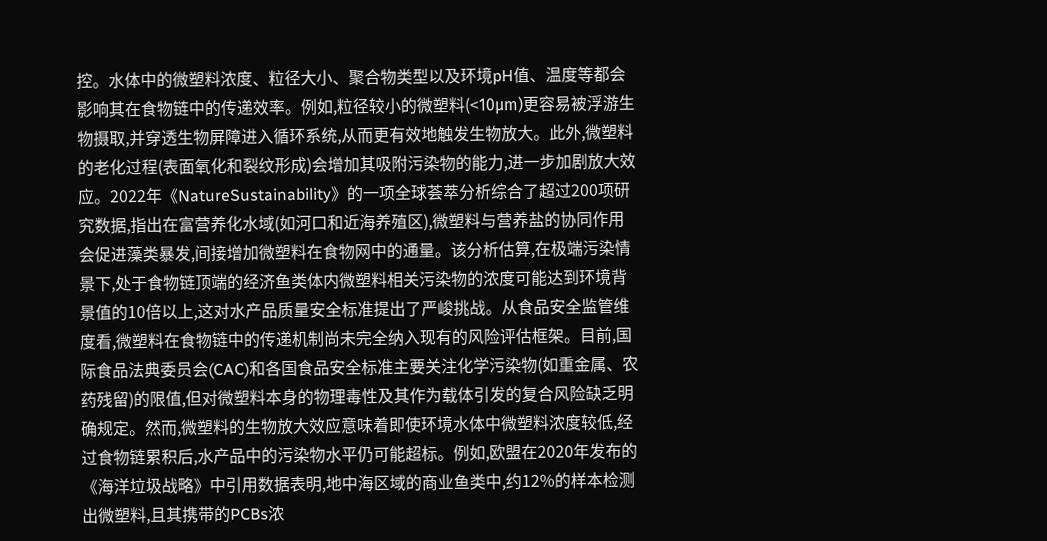控。水体中的微塑料浓度、粒径大小、聚合物类型以及环境pH值、温度等都会影响其在食物链中的传递效率。例如,粒径较小的微塑料(<10μm)更容易被浮游生物摄取,并穿透生物屏障进入循环系统,从而更有效地触发生物放大。此外,微塑料的老化过程(表面氧化和裂纹形成)会增加其吸附污染物的能力,进一步加剧放大效应。2022年《NatureSustainability》的一项全球荟萃分析综合了超过200项研究数据,指出在富营养化水域(如河口和近海养殖区),微塑料与营养盐的协同作用会促进藻类暴发,间接增加微塑料在食物网中的通量。该分析估算,在极端污染情景下,处于食物链顶端的经济鱼类体内微塑料相关污染物的浓度可能达到环境背景值的10倍以上,这对水产品质量安全标准提出了严峻挑战。从食品安全监管维度看,微塑料在食物链中的传递机制尚未完全纳入现有的风险评估框架。目前,国际食品法典委员会(CAC)和各国食品安全标准主要关注化学污染物(如重金属、农药残留)的限值,但对微塑料本身的物理毒性及其作为载体引发的复合风险缺乏明确规定。然而,微塑料的生物放大效应意味着即使环境水体中微塑料浓度较低,经过食物链累积后,水产品中的污染物水平仍可能超标。例如,欧盟在2020年发布的《海洋垃圾战略》中引用数据表明,地中海区域的商业鱼类中,约12%的样本检测出微塑料,且其携带的PCBs浓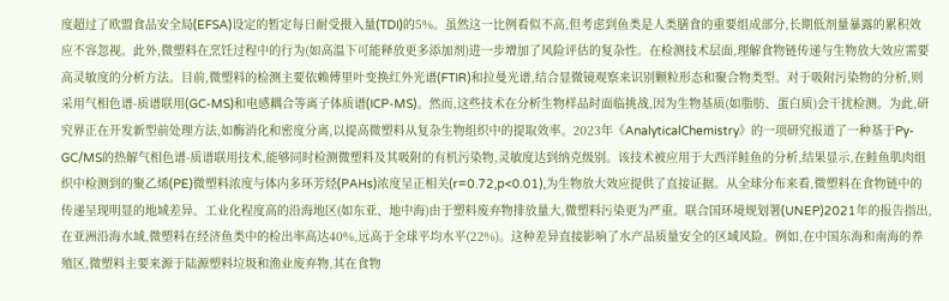度超过了欧盟食品安全局(EFSA)设定的暂定每日耐受摄入量(TDI)的5%。虽然这一比例看似不高,但考虑到鱼类是人类膳食的重要组成部分,长期低剂量暴露的累积效应不容忽视。此外,微塑料在烹饪过程中的行为(如高温下可能释放更多添加剂)进一步增加了风险评估的复杂性。在检测技术层面,理解食物链传递与生物放大效应需要高灵敏度的分析方法。目前,微塑料的检测主要依赖傅里叶变换红外光谱(FTIR)和拉曼光谱,结合显微镜观察来识别颗粒形态和聚合物类型。对于吸附污染物的分析,则采用气相色谱-质谱联用(GC-MS)和电感耦合等离子体质谱(ICP-MS)。然而,这些技术在分析生物样品时面临挑战,因为生物基质(如脂肪、蛋白质)会干扰检测。为此,研究界正在开发新型前处理方法,如酶消化和密度分离,以提高微塑料从复杂生物组织中的提取效率。2023年《AnalyticalChemistry》的一项研究报道了一种基于Py-GC/MS的热解气相色谱-质谱联用技术,能够同时检测微塑料及其吸附的有机污染物,灵敏度达到纳克级别。该技术被应用于大西洋鲑鱼的分析,结果显示,在鲑鱼肌肉组织中检测到的聚乙烯(PE)微塑料浓度与体内多环芳烃(PAHs)浓度呈正相关(r=0.72,p<0.01),为生物放大效应提供了直接证据。从全球分布来看,微塑料在食物链中的传递呈现明显的地域差异。工业化程度高的沿海地区(如东亚、地中海)由于塑料废弃物排放量大,微塑料污染更为严重。联合国环境规划署(UNEP)2021年的报告指出,在亚洲沿海水域,微塑料在经济鱼类中的检出率高达40%,远高于全球平均水平(22%)。这种差异直接影响了水产品质量安全的区域风险。例如,在中国东海和南海的养殖区,微塑料主要来源于陆源塑料垃圾和渔业废弃物,其在食物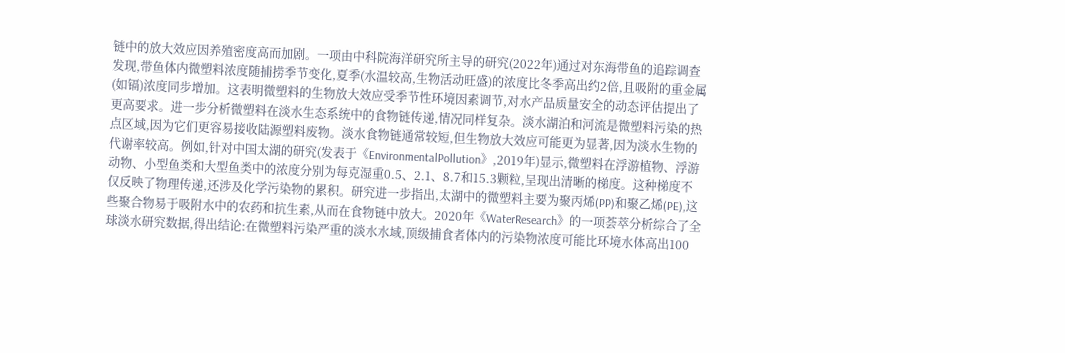链中的放大效应因养殖密度高而加剧。一项由中科院海洋研究所主导的研究(2022年)通过对东海带鱼的追踪调查发现,带鱼体内微塑料浓度随捕捞季节变化,夏季(水温较高,生物活动旺盛)的浓度比冬季高出约2倍,且吸附的重金属(如镉)浓度同步增加。这表明微塑料的生物放大效应受季节性环境因素调节,对水产品质量安全的动态评估提出了更高要求。进一步分析微塑料在淡水生态系统中的食物链传递,情况同样复杂。淡水湖泊和河流是微塑料污染的热点区域,因为它们更容易接收陆源塑料废物。淡水食物链通常较短,但生物放大效应可能更为显著,因为淡水生物的代谢率较高。例如,针对中国太湖的研究(发表于《EnvironmentalPollution》,2019年)显示,微塑料在浮游植物、浮游动物、小型鱼类和大型鱼类中的浓度分别为每克湿重0.5、2.1、8.7和15.3颗粒,呈现出清晰的梯度。这种梯度不仅反映了物理传递,还涉及化学污染物的累积。研究进一步指出,太湖中的微塑料主要为聚丙烯(PP)和聚乙烯(PE),这些聚合物易于吸附水中的农药和抗生素,从而在食物链中放大。2020年《WaterResearch》的一项荟萃分析综合了全球淡水研究数据,得出结论:在微塑料污染严重的淡水水域,顶级捕食者体内的污染物浓度可能比环境水体高出100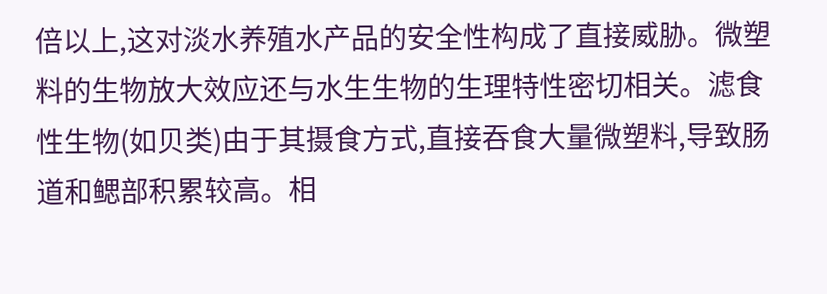倍以上,这对淡水养殖水产品的安全性构成了直接威胁。微塑料的生物放大效应还与水生生物的生理特性密切相关。滤食性生物(如贝类)由于其摄食方式,直接吞食大量微塑料,导致肠道和鳃部积累较高。相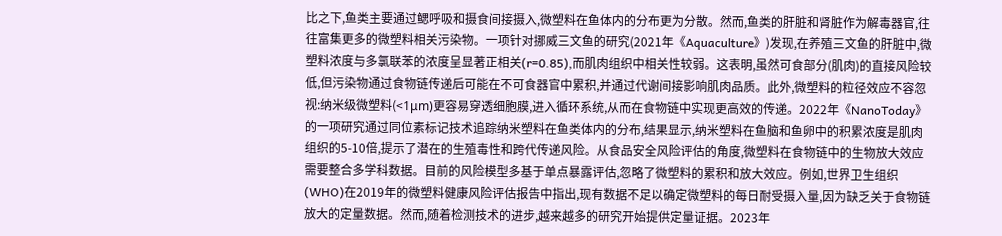比之下,鱼类主要通过鳃呼吸和摄食间接摄入,微塑料在鱼体内的分布更为分散。然而,鱼类的肝脏和肾脏作为解毒器官,往往富集更多的微塑料相关污染物。一项针对挪威三文鱼的研究(2021年《Aquaculture》)发现,在养殖三文鱼的肝脏中,微塑料浓度与多氯联苯的浓度呈显著正相关(r=0.85),而肌肉组织中相关性较弱。这表明,虽然可食部分(肌肉)的直接风险较低,但污染物通过食物链传递后可能在不可食器官中累积,并通过代谢间接影响肌肉品质。此外,微塑料的粒径效应不容忽视:纳米级微塑料(<1μm)更容易穿透细胞膜,进入循环系统,从而在食物链中实现更高效的传递。2022年《NanoToday》的一项研究通过同位素标记技术追踪纳米塑料在鱼类体内的分布,结果显示,纳米塑料在鱼脑和鱼卵中的积累浓度是肌肉组织的5-10倍,提示了潜在的生殖毒性和跨代传递风险。从食品安全风险评估的角度,微塑料在食物链中的生物放大效应需要整合多学科数据。目前的风险模型多基于单点暴露评估,忽略了微塑料的累积和放大效应。例如,世界卫生组织(WHO)在2019年的微塑料健康风险评估报告中指出,现有数据不足以确定微塑料的每日耐受摄入量,因为缺乏关于食物链放大的定量数据。然而,随着检测技术的进步,越来越多的研究开始提供定量证据。2023年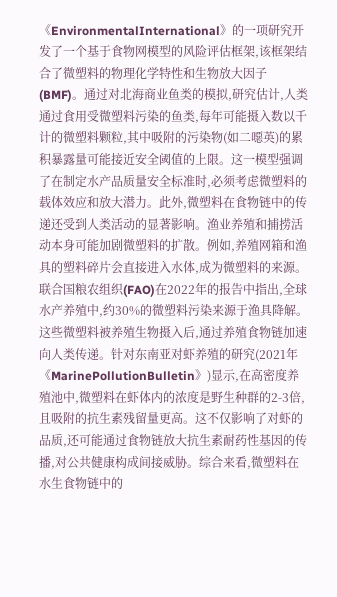《EnvironmentalInternational》的一项研究开发了一个基于食物网模型的风险评估框架,该框架结合了微塑料的物理化学特性和生物放大因子(BMF)。通过对北海商业鱼类的模拟,研究估计,人类通过食用受微塑料污染的鱼类,每年可能摄入数以千计的微塑料颗粒,其中吸附的污染物(如二噁英)的累积暴露量可能接近安全阈值的上限。这一模型强调了在制定水产品质量安全标准时,必须考虑微塑料的载体效应和放大潜力。此外,微塑料在食物链中的传递还受到人类活动的显著影响。渔业养殖和捕捞活动本身可能加剧微塑料的扩散。例如,养殖网箱和渔具的塑料碎片会直接进入水体,成为微塑料的来源。联合国粮农组织(FAO)在2022年的报告中指出,全球水产养殖中,约30%的微塑料污染来源于渔具降解。这些微塑料被养殖生物摄入后,通过养殖食物链加速向人类传递。针对东南亚对虾养殖的研究(2021年《MarinePollutionBulletin》)显示,在高密度养殖池中,微塑料在虾体内的浓度是野生种群的2-3倍,且吸附的抗生素残留量更高。这不仅影响了对虾的品质,还可能通过食物链放大抗生素耐药性基因的传播,对公共健康构成间接威胁。综合来看,微塑料在水生食物链中的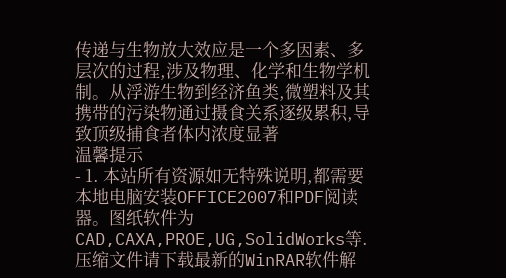传递与生物放大效应是一个多因素、多层次的过程,涉及物理、化学和生物学机制。从浮游生物到经济鱼类,微塑料及其携带的污染物通过摄食关系逐级累积,导致顶级捕食者体内浓度显著
温馨提示
- 1. 本站所有资源如无特殊说明,都需要本地电脑安装OFFICE2007和PDF阅读器。图纸软件为CAD,CAXA,PROE,UG,SolidWorks等.压缩文件请下载最新的WinRAR软件解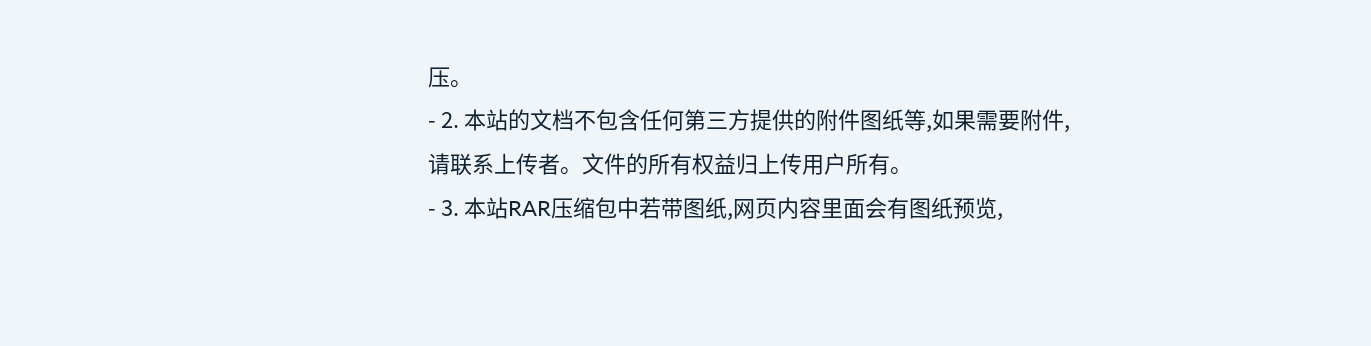压。
- 2. 本站的文档不包含任何第三方提供的附件图纸等,如果需要附件,请联系上传者。文件的所有权益归上传用户所有。
- 3. 本站RAR压缩包中若带图纸,网页内容里面会有图纸预览,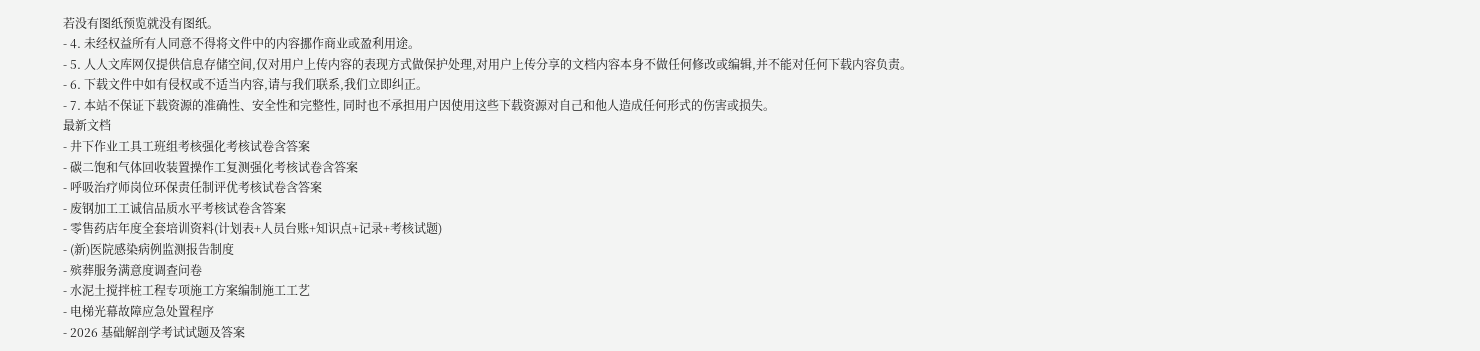若没有图纸预览就没有图纸。
- 4. 未经权益所有人同意不得将文件中的内容挪作商业或盈利用途。
- 5. 人人文库网仅提供信息存储空间,仅对用户上传内容的表现方式做保护处理,对用户上传分享的文档内容本身不做任何修改或编辑,并不能对任何下载内容负责。
- 6. 下载文件中如有侵权或不适当内容,请与我们联系,我们立即纠正。
- 7. 本站不保证下载资源的准确性、安全性和完整性, 同时也不承担用户因使用这些下载资源对自己和他人造成任何形式的伤害或损失。
最新文档
- 井下作业工具工班组考核强化考核试卷含答案
- 碳二饱和气体回收装置操作工复测强化考核试卷含答案
- 呼吸治疗师岗位环保责任制评优考核试卷含答案
- 废钢加工工诚信品质水平考核试卷含答案
- 零售药店年度全套培训资料(计划表+人员台账+知识点+记录+考核试题)
- (新)医院感染病例监测报告制度
- 殡葬服务满意度调查问卷
- 水泥土搅拌桩工程专项施工方案编制施工工艺
- 电梯光幕故障应急处置程序
- 2026 基础解剖学考试试题及答案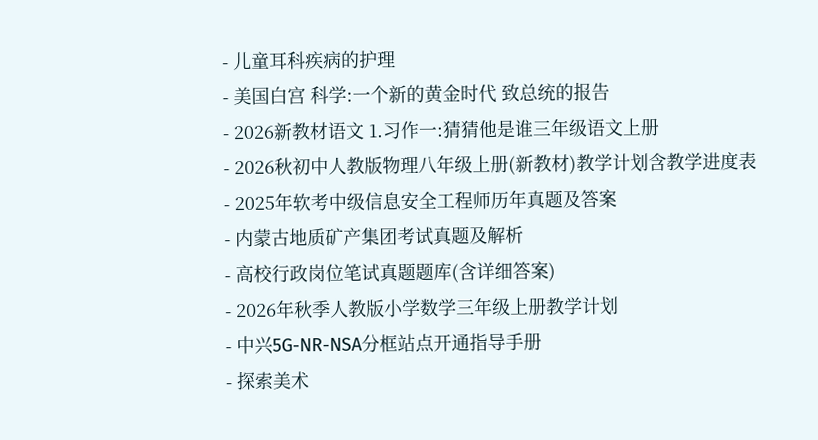- 儿童耳科疾病的护理
- 美国白宫 科学:一个新的黄金时代 致总统的报告
- 2026新教材语文 1.习作一:猜猜他是谁三年级语文上册
- 2026秋初中人教版物理八年级上册(新教材)教学计划含教学进度表
- 2025年软考中级信息安全工程师历年真题及答案
- 内蒙古地质矿产集团考试真题及解析
- 高校行政岗位笔试真题题库(含详细答案)
- 2026年秋季人教版小学数学三年级上册教学计划
- 中兴5G-NR-NSA分框站点开通指导手册
- 探索美术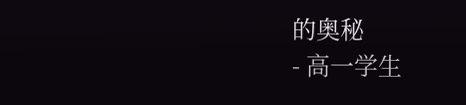的奥秘
- 高一学生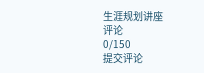生涯规划讲座
评论
0/150
提交评论